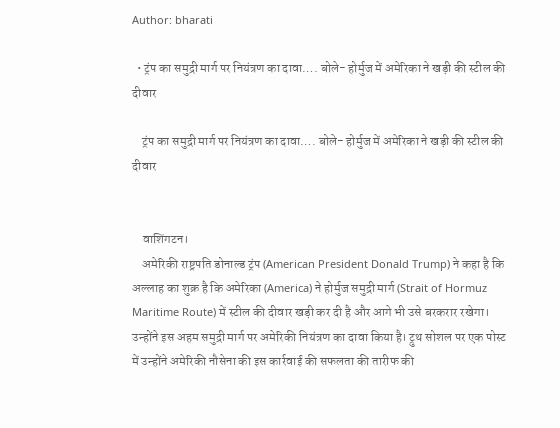Author: bharati

  • ट्रंप का समुद्री मार्ग पर नियंत्रण का दावा…. बोले- होर्मुज में अमेरिका ने खड़ी की स्टील की दीवार

    ट्रंप का समुद्री मार्ग पर नियंत्रण का दावा…. बोले- होर्मुज में अमेरिका ने खड़ी की स्टील की दीवार


    वाशिंगटन।
    अमेरिकी राष्ट्रपति डोनाल्ड ट्रंप (American President Donald Trump) ने कहा है कि अल्लाह का शुक्र है कि अमेरिका (America) ने होर्मुज समुद्री मार्ग (Strait of Hormuz Maritime Route) में स्टील की दीवार खड़ी कर दी है और आगे भी उसे बरकरार रखेगा। उन्होंने इस अहम समुद्री मार्ग पर अमेरिकी नियंत्रण का दावा किया है। ट्रुथ सोशल पर एक पोस्ट में उन्होंने अमेरिकी नौसेना की इस कार्रवाई की सफलता की तारीफ की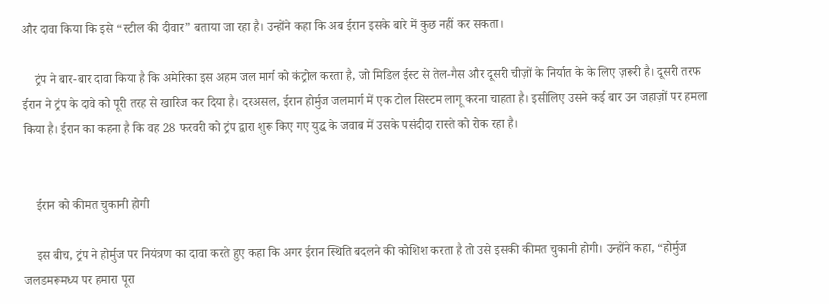और दावा किया कि इसे “स्टील की दीवार” बताया जा रहा है। उन्होंने कहा कि अब ईरान इसके बारे में कुछ नहीं कर सकता।

    ट्रंप ने बार-बार दावा किया है कि अमेरिका इस अहम जल मार्ग को कंट्रोल करता है, जो मिडिल ईस्ट से तेल-गैस और दूसरी चीज़ों के निर्यात के के लिए ज़रूरी है। दूसरी तरफ ईरान ने ट्रंप के दावे को पूरी तरह से खारिज कर दिया है। दरअसल, ईरान होर्मुज जलमार्ग में एक टोल सिस्टम लागू करना चाहता है। इसीलिए उसने कई बार उन जहाज़ों पर हमला किया है। ईरान का कहना है कि वह 28 फरवरी को ट्रंप द्वारा शुरू किए गए युद्ध के जवाब में उसके पसंदीदा रास्ते को रोक रहा है।


    ईरान को कीमत चुकानी होगी

    इस बीच, ट्रंप ने होर्मुज पर नियंत्रण का दावा करते हुए कहा कि अगर ईरान स्थिति बदलने की कोशिश करता है तो उसे इसकी कीमत चुकानी होगी। उन्होंने कहा, “होर्मुज जलडमरूमध्य पर हमारा पूरा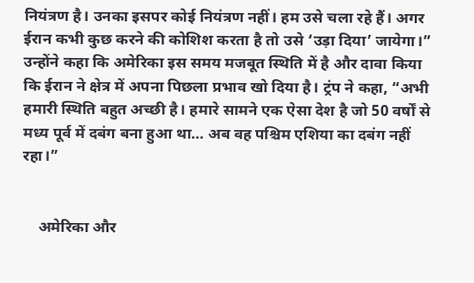नियंत्रण है। उनका इसपर कोई नियंत्रण नहीं। हम उसे चला रहे हैं। अगर ईरान कभी कुछ करने की कोशिश करता है तो उसे ‘उड़ा दिया’ जायेगा।” उन्होंने कहा कि अमेरिका इस समय मजबूत स्थिति में है और दावा किया कि ईरान ने क्षेत्र में अपना पिछला प्रभाव खो दिया है। ट्रंप ने कहा, “अभी हमारी स्थिति बहुत अच्छी है। हमारे सामने एक ऐसा देश है जो 50 वर्षों से मध्य पूर्व में दबंग बना हुआ था… अब वह पश्चिम एशिया का दबंग नहीं रहा।”


    अमेरिका और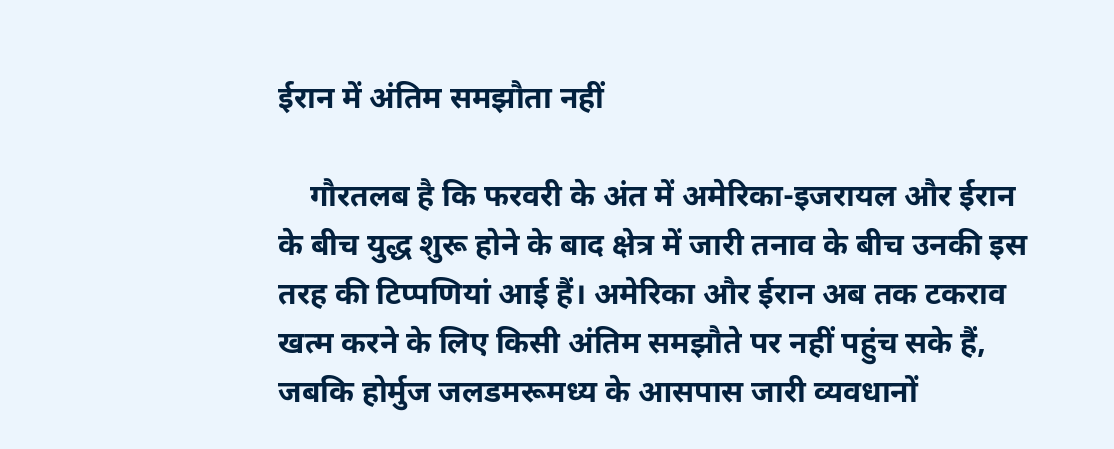ईरान में अंतिम समझौता नहीं

    गौरतलब है कि फरवरी के अंत में अमेरिका-इजरायल और ईरान के बीच युद्ध शुरू होने के बाद क्षेत्र में जारी तनाव के बीच उनकी इस तरह की टिप्पणियां आई हैं। अमेरिका और ईरान अब तक टकराव खत्म करने के लिए किसी अंतिम समझौते पर नहीं पहुंच सके हैं, जबकि होर्मुज जलडमरूमध्य के आसपास जारी व्यवधानों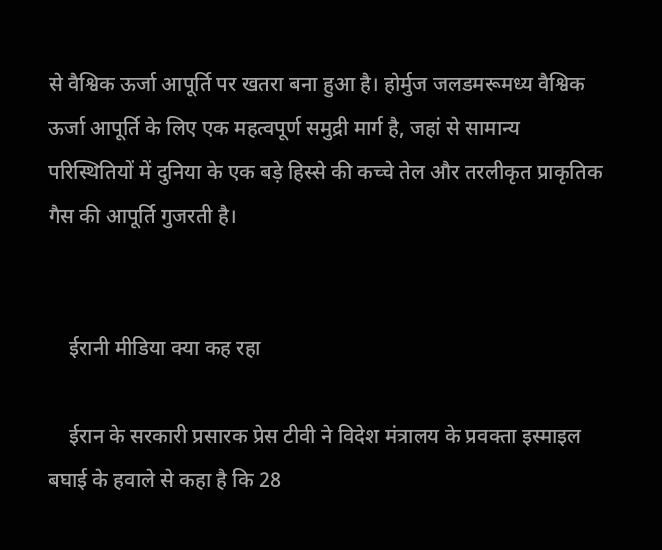से वैश्विक ऊर्जा आपूर्ति पर खतरा बना हुआ है। होर्मुज जलडमरूमध्य वैश्विक ऊर्जा आपूर्ति के लिए एक महत्वपूर्ण समुद्री मार्ग है, जहां से सामान्य परिस्थितियों में दुनिया के एक बड़े हिस्से की कच्चे तेल और तरलीकृत प्राकृतिक गैस की आपूर्ति गुजरती है।


    ईरानी मीडिया क्या कह रहा

    ईरान के सरकारी प्रसारक प्रेस टीवी ने विदेश मंत्रालय के प्रवक्ता इस्माइल बघाई के हवाले से कहा है कि 28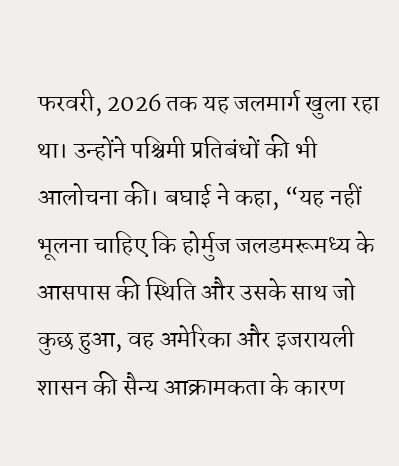फरवरी, 2026 तक यह जलमार्ग खुला रहा था। उन्होंने पश्चिमी प्रतिबंधों की भी आलोचना की। बघाई ने कहा, “यह नहीं भूलना चाहिए कि होर्मुज जलडमरूमध्य के आसपास की स्थिति और उसके साथ जो कुछ हुआ, वह अमेरिका और इजरायली शासन की सैन्य आक्रामकता के कारण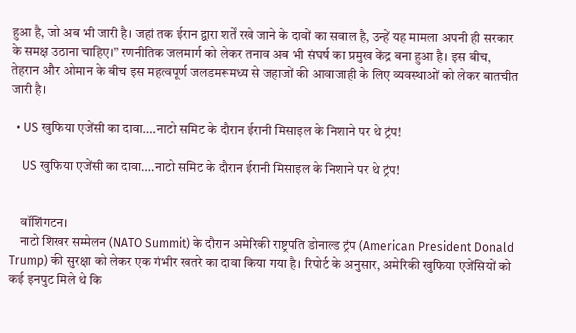हुआ है, जो अब भी जारी है। जहां तक ईरान द्वारा शर्तें रखे जाने के दावों का सवाल है, उन्हें यह मामला अपनी ही सरकार के समक्ष उठाना चाहिए।” रणनीतिक जलमार्ग को लेकर तनाव अब भी संघर्ष का प्रमुख केंद्र बना हुआ है। इस बीच, तेहरान और ओमान के बीच इस महत्वपूर्ण जलडमरूमध्य से जहाजों की आवाजाही के लिए व्यवस्थाओं को लेकर बातचीत जारी है।

  • US खुफिया एजेंसी का दावा….नाटो समिट के दौरान ईरानी मिसाइल के निशाने पर थे ट्रंप!

    US खुफिया एजेंसी का दावा….नाटो समिट के दौरान ईरानी मिसाइल के निशाने पर थे ट्रंप!


    वॉशिंगटन।
    नाटो शिखर सम्मेलन (NATO Summit) के दौरान अमेरिकी राष्ट्रपति डोनाल्ड ट्रंप (American President Donald Trump) की सुरक्षा को लेकर एक गंभीर खतरे का दावा किया गया है। रिपोर्ट के अनुसार, अमेरिकी खुफिया एजेंसियों को कई इनपुट मिले थे कि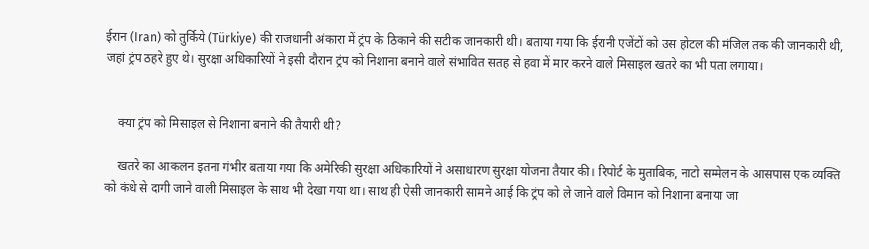ईरान (Iran) को तुर्किये (Türkiye) की राजधानी अंकारा में ट्रंप के ठिकाने की सटीक जानकारी थी। बताया गया कि ईरानी एजेंटों को उस होटल की मंजिल तक की जानकारी थी, जहां ट्रंप ठहरे हुए थे। सुरक्षा अधिकारियों ने इसी दौरान ट्रंप को निशाना बनाने वाले संभावित सतह से हवा में मार करने वाले मिसाइल खतरे का भी पता लगाया।


    क्या ट्रंप को मिसाइल से निशाना बनाने की तैयारी थी?

    खतरे का आकलन इतना गंभीर बताया गया कि अमेरिकी सुरक्षा अधिकारियों ने असाधारण सुरक्षा योजना तैयार की। रिपोर्ट के मुताबिक, नाटो सम्मेलन के आसपास एक व्यक्ति को कंधे से दागी जाने वाली मिसाइल के साथ भी देखा गया था। साथ ही ऐसी जानकारी सामने आई कि ट्रंप को ले जाने वाले विमान को निशाना बनाया जा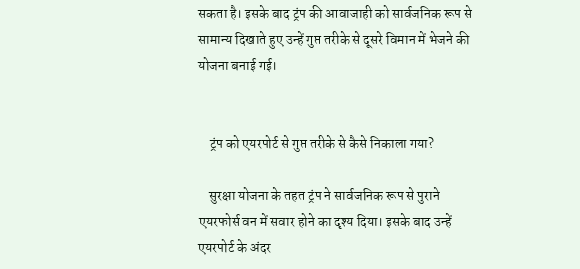सकता है। इसके बाद ट्रंप की आवाजाही को सार्वजनिक रूप से सामान्य दिखाते हुए उन्हें गुप्त तरीके से दूसरे विमान में भेजने की योजना बनाई गई।


    ट्रंप को एयरपोर्ट से गुप्त तरीके से कैसे निकाला गया?

    सुरक्षा योजना के तहत ट्रंप ने सार्वजनिक रूप से पुराने एयरफोर्स वन में सवार होने का दृश्य दिया। इसके बाद उन्हें एयरपोर्ट के अंदर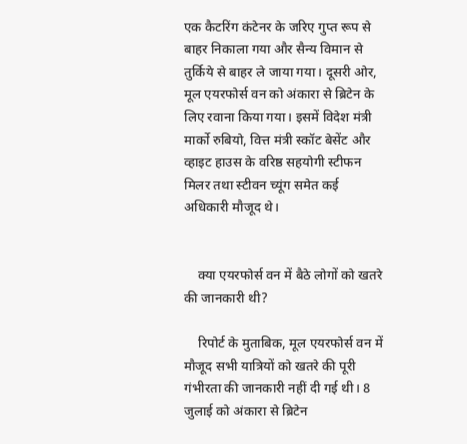एक कैटरिंग कंटेनर के जरिए गुप्त रूप से बाहर निकाला गया और सैन्य विमान से तुर्किये से बाहर ले जाया गया। दूसरी ओर, मूल एयरफोर्स वन को अंकारा से ब्रिटेन के लिए रवाना किया गया। इसमें विदेश मंत्री मार्को रुबियो, वित्त मंत्री स्कॉट बेसेंट और व्हाइट हाउस के वरिष्ठ सहयोगी स्टीफन मिलर तथा स्टीवन च्यूंग समेत कई अधिकारी मौजूद थे।


    क्या एयरफोर्स वन में बैठे लोगों को खतरे की जानकारी थी?

    रिपोर्ट के मुताबिक, मूल एयरफोर्स वन में मौजूद सभी यात्रियों को खतरे की पूरी गंभीरता की जानकारी नहीं दी गई थी। 8 जुलाई को अंकारा से ब्रिटेन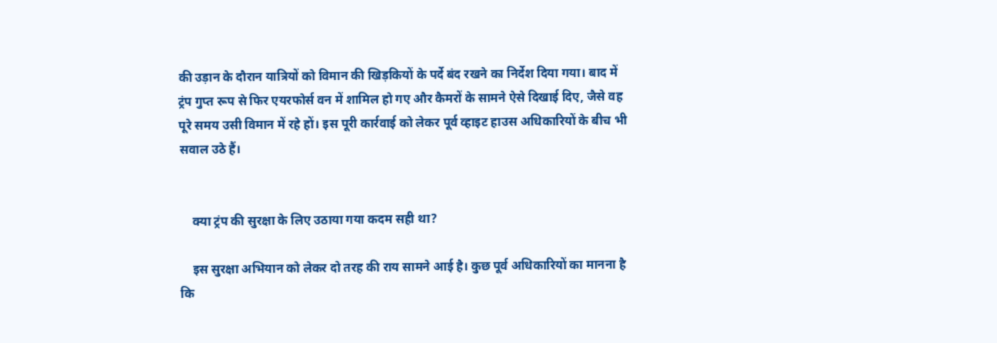की उड़ान के दौरान यात्रियों को विमान की खिड़कियों के पर्दे बंद रखने का निर्देश दिया गया। बाद में ट्रंप गुप्त रूप से फिर एयरफोर्स वन में शामिल हो गए और कैमरों के सामने ऐसे दिखाई दिए, जैसे वह पूरे समय उसी विमान में रहे हों। इस पूरी कार्रवाई को लेकर पूर्व व्हाइट हाउस अधिकारियों के बीच भी सवाल उठे हैं।


    क्या ट्रंप की सुरक्षा के लिए उठाया गया कदम सही था?

    इस सुरक्षा अभियान को लेकर दो तरह की राय सामने आई है। कुछ पूर्व अधिकारियों का मानना है कि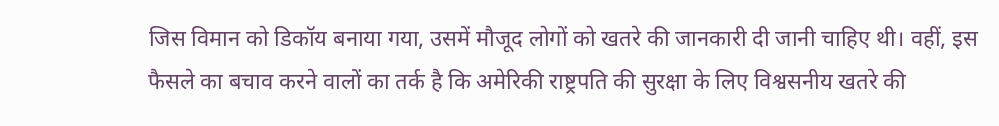जिस विमान को डिकॉय बनाया गया, उसमें मौजूद लोगों को खतरे की जानकारी दी जानी चाहिए थी। वहीं, इस फैसले का बचाव करने वालों का तर्क है कि अमेरिकी राष्ट्रपति की सुरक्षा के लिए विश्वसनीय खतरे की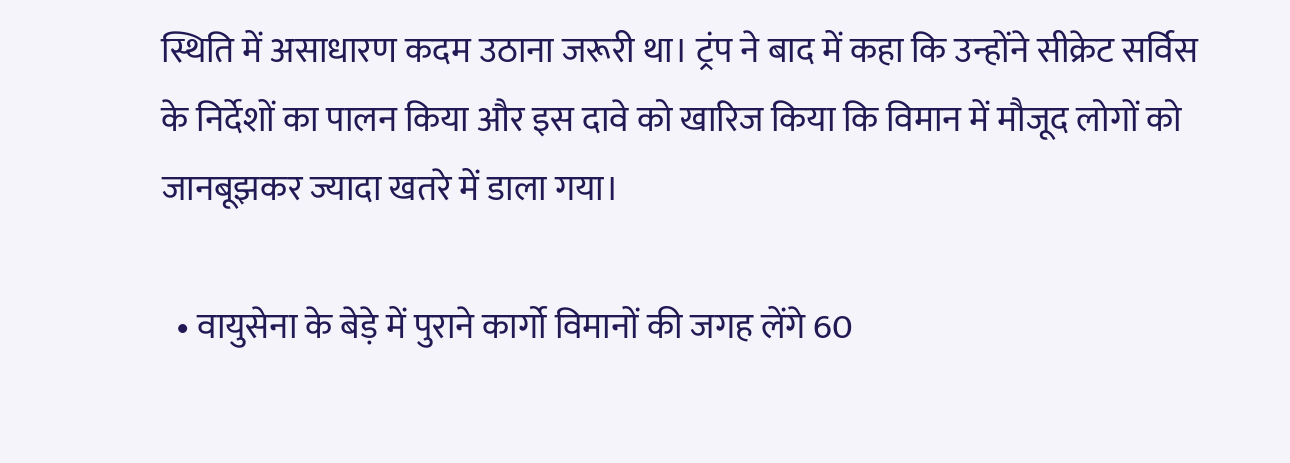स्थिति में असाधारण कदम उठाना जरूरी था। ट्रंप ने बाद में कहा कि उन्होंने सीक्रेट सर्विस के निर्देशों का पालन किया और इस दावे को खारिज किया कि विमान में मौजूद लोगों को जानबूझकर ज्यादा खतरे में डाला गया।

  • वायुसेना के बेड़े में पुराने कार्गो विमानों की जगह लेंगे 60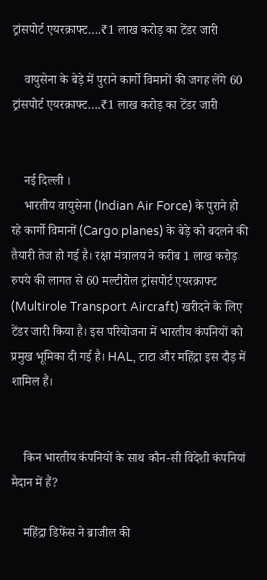ट्रांसपोर्ट एयरक्राफ्ट….₹1 लाख करोड़ का टेंडर जारी

    वायुसेना के बेड़े में पुराने कार्गो विमानों की जगह लेंगे 60 ट्रांसपोर्ट एयरक्राफ्ट….₹1 लाख करोड़ का टेंडर जारी


    नई दिल्ली ।
    भारतीय वायुसेना (Indian Air Force) के पुराने हो रहे कार्गो विमानों (Cargo planes) के बेड़े को बदलने की तैयारी तेज हो गई है। रक्षा मंत्रालय ने करीब 1 लाख करोड़ रुपये की लागत से 60 मल्टीरोल ट्रांसपोर्ट एयरक्राफ्ट (Multirole Transport Aircraft) खरीदने के लिए टेंडर जारी किया है। इस परियोजना में भारतीय कंपनियों को प्रमुख भूमिका दी गई है। HAL, टाटा और महिंद्रा इस दौड़ में शामिल हैं।


    किन भारतीय कंपनियों के साथ कौन-सी विदेशी कंपनियां मैदान में हैं?

    महिंद्रा डिफेंस ने ब्राजील की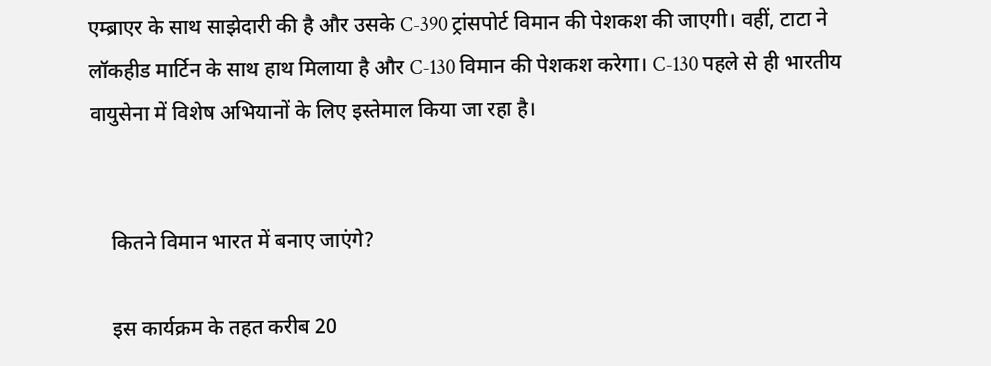एम्ब्राएर के साथ साझेदारी की है और उसके C-390 ट्रांसपोर्ट विमान की पेशकश की जाएगी। वहीं, टाटा ने लॉकहीड मार्टिन के साथ हाथ मिलाया है और C-130 विमान की पेशकश करेगा। C-130 पहले से ही भारतीय वायुसेना में विशेष अभियानों के लिए इस्तेमाल किया जा रहा है।


    कितने विमान भारत में बनाए जाएंगे?

    इस कार्यक्रम के तहत करीब 20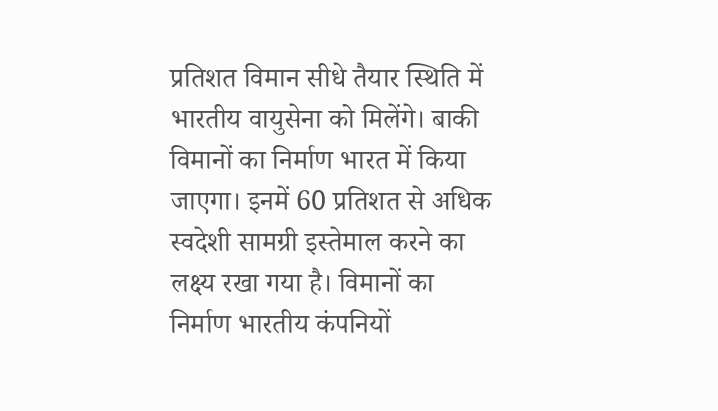प्रतिशत विमान सीधे तैयार स्थिति में भारतीय वायुसेना को मिलेंगे। बाकी विमानों का निर्माण भारत में किया जाएगा। इनमें 60 प्रतिशत से अधिक स्वदेशी सामग्री इस्तेमाल करने का लक्ष्य रखा गया है। विमानों का निर्माण भारतीय कंपनियों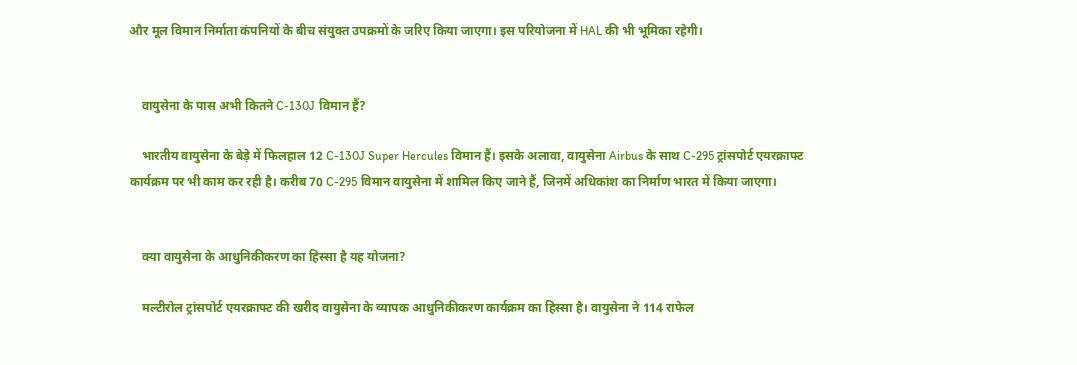और मूल विमान निर्माता कंपनियों के बीच संयुक्त उपक्रमों के जरिए किया जाएगा। इस परियोजना में HAL की भी भूमिका रहेगी।


    वायुसेना के पास अभी कितने C-130J विमान हैं?

    भारतीय वायुसेना के बेड़े में फिलहाल 12 C-130J Super Hercules विमान हैं। इसके अलावा, वायुसेना Airbus के साथ C-295 ट्रांसपोर्ट एयरक्राफ्ट कार्यक्रम पर भी काम कर रही है। करीब 70 C-295 विमान वायुसेना में शामिल किए जाने हैं, जिनमें अधिकांश का निर्माण भारत में किया जाएगा।


    क्या वायुसेना के आधुनिकीकरण का हिस्सा है यह योजना?

    मल्टीरोल ट्रांसपोर्ट एयरक्राफ्ट की खरीद वायुसेना के व्यापक आधुनिकीकरण कार्यक्रम का हिस्सा है। वायुसेना ने 114 राफेल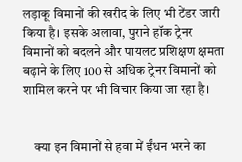लड़ाकू विमानों की खरीद के लिए भी टेंडर जारी किया है। इसके अलावा, पुराने हॉक ट्रेनर विमानों को बदलने और पायलट प्रशिक्षण क्षमता बढ़ाने के लिए 100 से अधिक ट्रेनर विमानों को शामिल करने पर भी विचार किया जा रहा है।


    क्या इन विमानों से हवा में ईंधन भरने का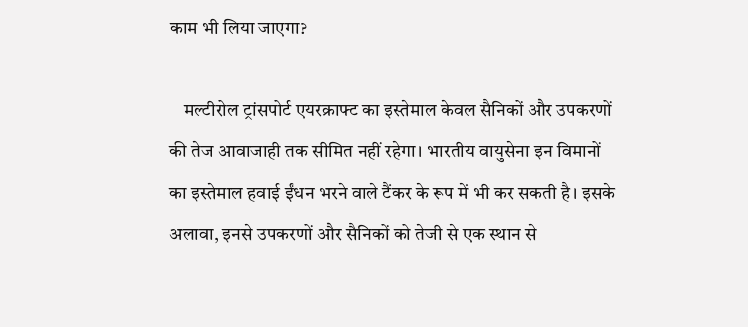काम भी लिया जाएगा?

    मल्टीरोल ट्रांसपोर्ट एयरक्राफ्ट का इस्तेमाल केवल सैनिकों और उपकरणों की तेज आवाजाही तक सीमित नहीं रहेगा। भारतीय वायुसेना इन विमानों का इस्तेमाल हवाई ईंधन भरने वाले टैंकर के रूप में भी कर सकती है। इसके अलावा, इनसे उपकरणों और सैनिकों को तेजी से एक स्थान से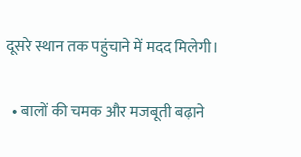दूसरे स्थान तक पहुंचाने में मदद मिलेगी।

  • बालों की चमक और मजबूती बढ़ाने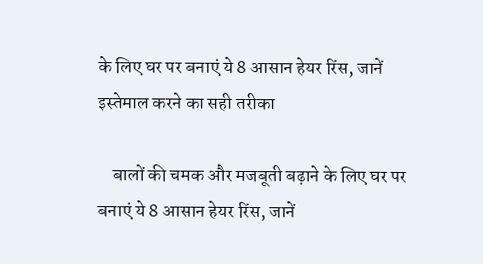के लिए घर पर बनाएं ये 8 आसान हेयर रिंस, जानें इस्तेमाल करने का सही तरीका

    बालों की चमक और मजबूती बढ़ाने के लिए घर पर बनाएं ये 8 आसान हेयर रिंस, जानें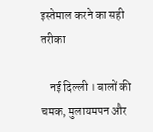इस्तेमाल करने का सही तरीका

    नई दिल्ली । बालों की चमक, मुलायमपन और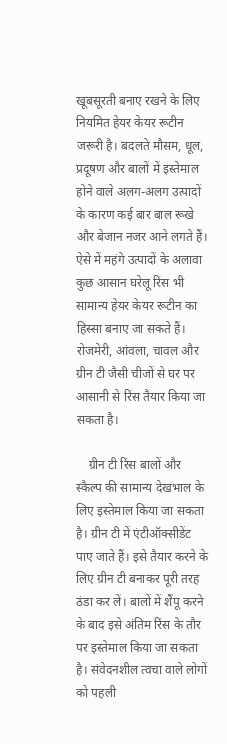खूबसूरती बनाए रखने के लिए नियमित हेयर केयर रूटीन जरूरी है। बदलते मौसम, धूल, प्रदूषण और बालों में इस्तेमाल होने वाले अलग-अलग उत्पादों के कारण कई बार बाल रूखे और बेजान नजर आने लगते हैं। ऐसे में महंगे उत्पादों के अलावा कुछ आसान घरेलू रिंस भी सामान्य हेयर केयर रूटीन का हिस्सा बनाए जा सकते हैं। रोजमेरी, आंवला, चावल और ग्रीन टी जैसी चीजों से घर पर आसानी से रिंस तैयार किया जा सकता है।

    ग्रीन टी रिंस बालों और स्कैल्प की सामान्य देखभाल के लिए इस्तेमाल किया जा सकता है। ग्रीन टी में एंटीऑक्सीडेंट पाए जाते हैं। इसे तैयार करने के लिए ग्रीन टी बनाकर पूरी तरह ठंडा कर लें। बालों में शैंपू करने के बाद इसे अंतिम रिंस के तौर पर इस्तेमाल किया जा सकता है। संवेदनशील त्वचा वाले लोगों को पहली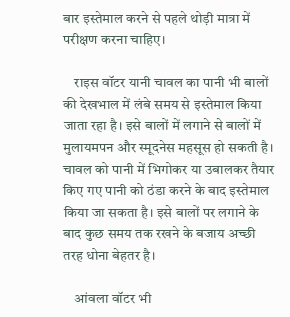बार इस्तेमाल करने से पहले थोड़ी मात्रा में परीक्षण करना चाहिए।

    राइस वॉटर यानी चावल का पानी भी बालों की देखभाल में लंबे समय से इस्तेमाल किया जाता रहा है। इसे बालों में लगाने से बालों में मुलायमपन और स्मूदनेस महसूस हो सकती है। चावल को पानी में भिगोकर या उबालकर तैयार किए गए पानी को ठंडा करने के बाद इस्तेमाल किया जा सकता है। इसे बालों पर लगाने के बाद कुछ समय तक रखने के बजाय अच्छी तरह धोना बेहतर है।

    आंवला वॉटर भी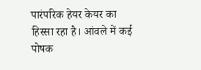पारंपरिक हेयर केयर का हिस्सा रहा है। आंवले में कई पोषक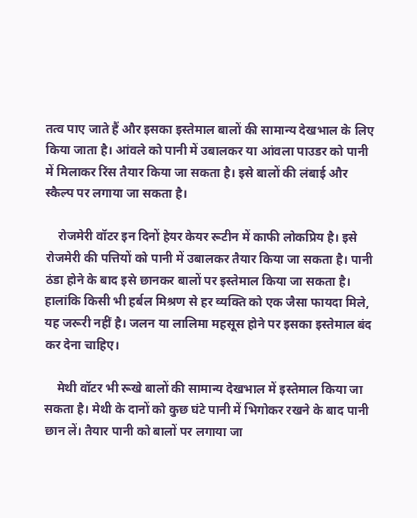तत्व पाए जाते हैं और इसका इस्तेमाल बालों की सामान्य देखभाल के लिए किया जाता है। आंवले को पानी में उबालकर या आंवला पाउडर को पानी में मिलाकर रिंस तैयार किया जा सकता है। इसे बालों की लंबाई और स्कैल्प पर लगाया जा सकता है।

    रोजमेरी वॉटर इन दिनों हेयर केयर रूटीन में काफी लोकप्रिय है। इसे रोजमेरी की पत्तियों को पानी में उबालकर तैयार किया जा सकता है। पानी ठंडा होने के बाद इसे छानकर बालों पर इस्तेमाल किया जा सकता है। हालांकि किसी भी हर्बल मिश्रण से हर व्यक्ति को एक जैसा फायदा मिले, यह जरूरी नहीं है। जलन या लालिमा महसूस होने पर इसका इस्तेमाल बंद कर देना चाहिए।

    मेथी वॉटर भी रूखे बालों की सामान्य देखभाल में इस्तेमाल किया जा सकता है। मेथी के दानों को कुछ घंटे पानी में भिगोकर रखने के बाद पानी छान लें। तैयार पानी को बालों पर लगाया जा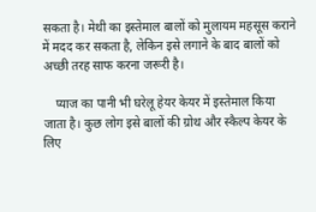सकता है। मेथी का इस्तेमाल बालों को मुलायम महसूस कराने में मदद कर सकता है, लेकिन इसे लगाने के बाद बालों को अच्छी तरह साफ करना जरूरी है।

    प्याज का पानी भी घरेलू हेयर केयर में इस्तेमाल किया जाता है। कुछ लोग इसे बालों की ग्रोथ और स्कैल्प केयर के लिए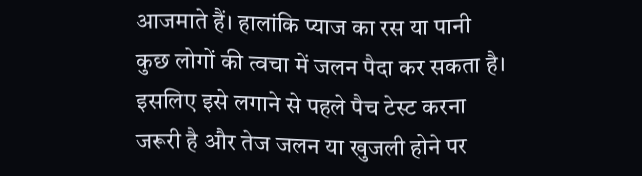आजमाते हैं। हालांकि प्याज का रस या पानी कुछ लोगों की त्वचा में जलन पैदा कर सकता है। इसलिए इसे लगाने से पहले पैच टेस्ट करना जरूरी है और तेज जलन या खुजली होने पर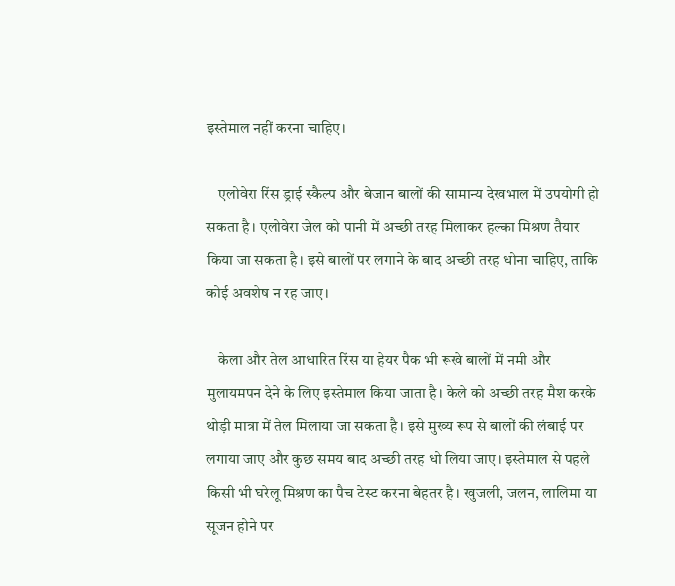इस्तेमाल नहीं करना चाहिए।

    एलोवेरा रिंस ड्राई स्कैल्प और बेजान बालों की सामान्य देखभाल में उपयोगी हो सकता है। एलोवेरा जेल को पानी में अच्छी तरह मिलाकर हल्का मिश्रण तैयार किया जा सकता है। इसे बालों पर लगाने के बाद अच्छी तरह धोना चाहिए, ताकि कोई अवशेष न रह जाए।

    केला और तेल आधारित रिंस या हेयर पैक भी रूखे बालों में नमी और मुलायमपन देने के लिए इस्तेमाल किया जाता है। केले को अच्छी तरह मैश करके थोड़ी मात्रा में तेल मिलाया जा सकता है। इसे मुख्य रूप से बालों की लंबाई पर लगाया जाए और कुछ समय बाद अच्छी तरह धो लिया जाए। इस्तेमाल से पहले किसी भी घरेलू मिश्रण का पैच टेस्ट करना बेहतर है। खुजली, जलन, लालिमा या सूजन होने पर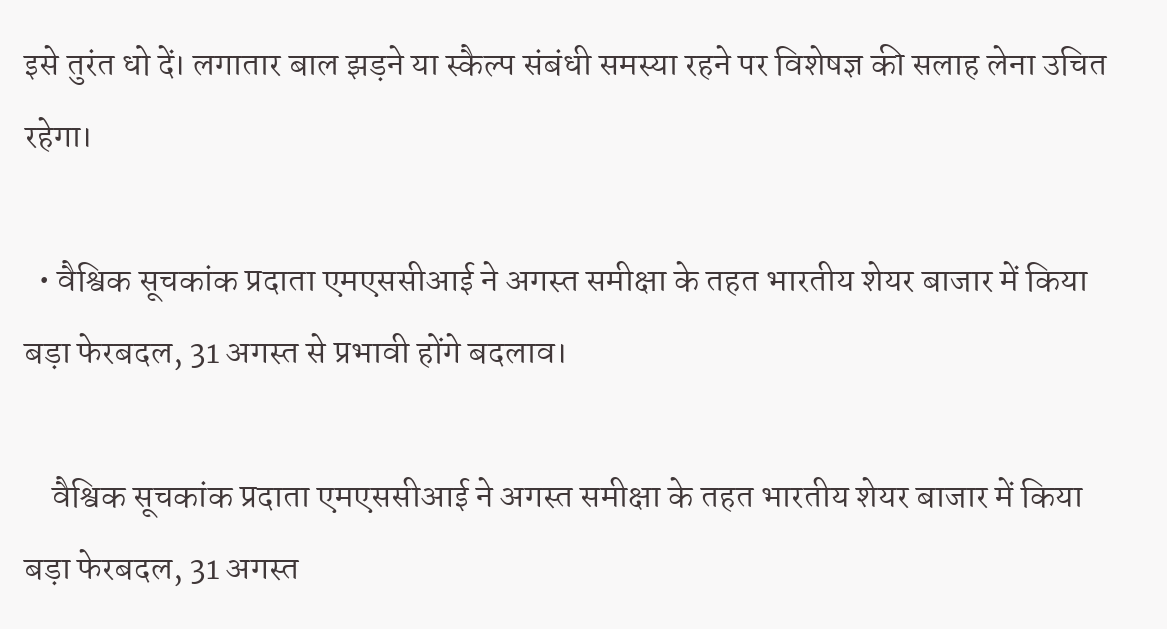इसे तुरंत धो दें। लगातार बाल झड़ने या स्कैल्प संबंधी समस्या रहने पर विशेषज्ञ की सलाह लेना उचित रहेगा।

  • वैश्विक सूचकांक प्रदाता एमएससीआई ने अगस्त समीक्षा के तहत भारतीय शेयर बाजार में किया बड़ा फेरबदल, 31 अगस्त से प्रभावी होंगे बदलाव।

    वैश्विक सूचकांक प्रदाता एमएससीआई ने अगस्त समीक्षा के तहत भारतीय शेयर बाजार में किया बड़ा फेरबदल, 31 अगस्त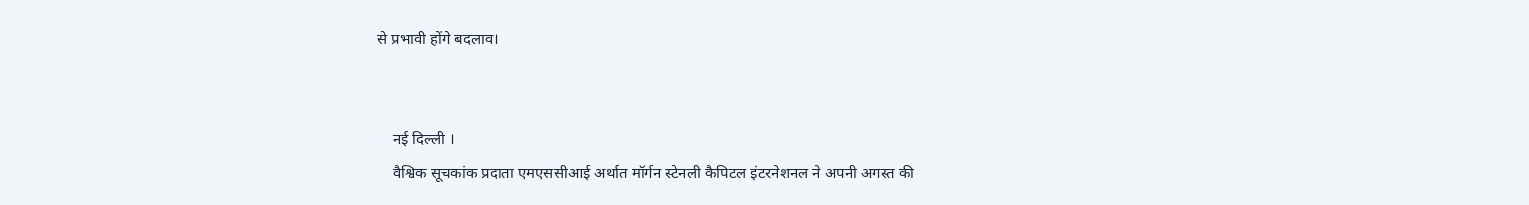से प्रभावी होंगे बदलाव।


    नई दिल्ली ।
    वैश्विक सूचकांक प्रदाता एमएससीआई अर्थात मॉर्गन स्टेनली कैपिटल इंटरनेशनल ने अपनी अगस्त की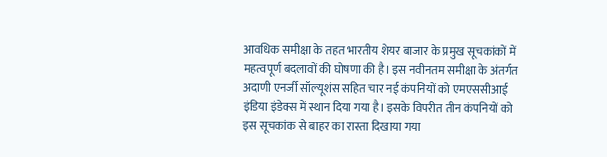आवधिक समीक्षा के तहत भारतीय शेयर बाजार के प्रमुख सूचकांकों में महत्वपूर्ण बदलावों की घोषणा की है। इस नवीनतम समीक्षा के अंतर्गत अदाणी एनर्जी सॉल्यूशंस सहित चार नई कंपनियों को एमएससीआई इंडिया इंडेक्स में स्थान दिया गया है। इसके विपरीत तीन कंपनियों को इस सूचकांक से बाहर का रास्ता दिखाया गया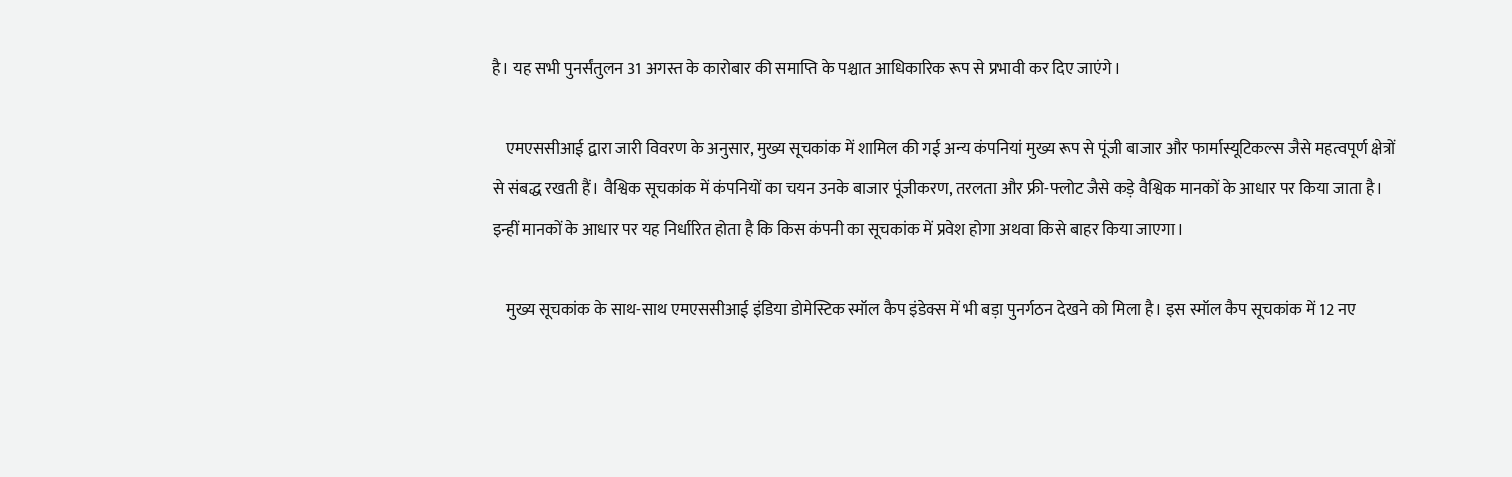है। यह सभी पुनर्संतुलन 31 अगस्त के कारोबार की समाप्ति के पश्चात आधिकारिक रूप से प्रभावी कर दिए जाएंगे।

    एमएससीआई द्वारा जारी विवरण के अनुसार, मुख्य सूचकांक में शामिल की गई अन्य कंपनियां मुख्य रूप से पूंजी बाजार और फार्मास्यूटिकल्स जैसे महत्वपूर्ण क्षेत्रों से संबद्ध रखती हैं। वैश्विक सूचकांक में कंपनियों का चयन उनके बाजार पूंजीकरण, तरलता और फ्री-फ्लोट जैसे कड़े वैश्विक मानकों के आधार पर किया जाता है। इन्हीं मानकों के आधार पर यह निर्धारित होता है कि किस कंपनी का सूचकांक में प्रवेश होगा अथवा किसे बाहर किया जाएगा।

    मुख्य सूचकांक के साथ-साथ एमएससीआई इंडिया डोमेस्टिक स्मॉल कैप इंडेक्स में भी बड़ा पुनर्गठन देखने को मिला है। इस स्मॉल कैप सूचकांक में 12 नए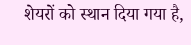शेयरों को स्थान दिया गया है,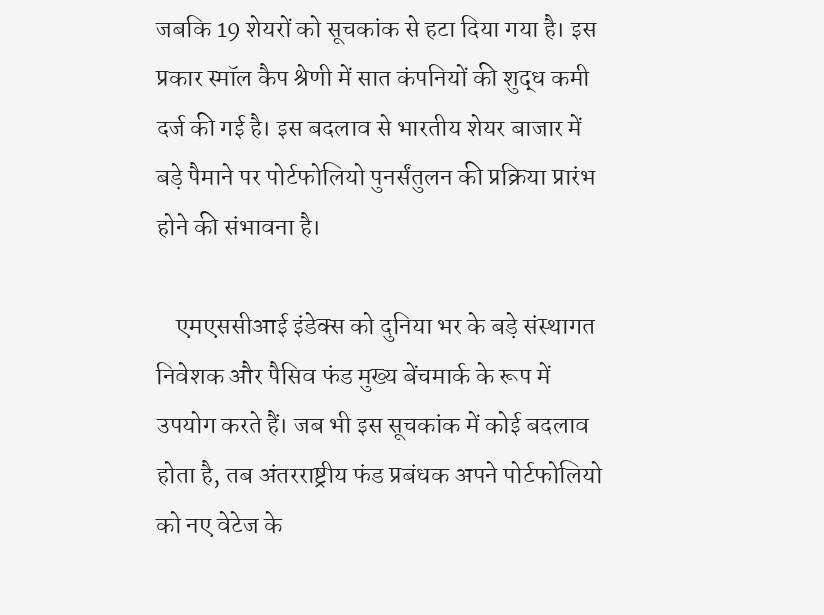जबकि 19 शेयरों को सूचकांक से हटा दिया गया है। इस प्रकार स्मॉल कैप श्रेणी में सात कंपनियों की शुद्ध कमी दर्ज की गई है। इस बदलाव से भारतीय शेयर बाजार में बड़े पैमाने पर पोर्टफोलियो पुनर्संतुलन की प्रक्रिया प्रारंभ होने की संभावना है।

    एमएससीआई इंडेक्स को दुनिया भर के बड़े संस्थागत निवेशक और पैसिव फंड मुख्य बेंचमार्क के रूप में उपयोग करते हैं। जब भी इस सूचकांक में कोई बदलाव होता है, तब अंतरराष्ट्रीय फंड प्रबंधक अपने पोर्टफोलियो को नए वेटेज के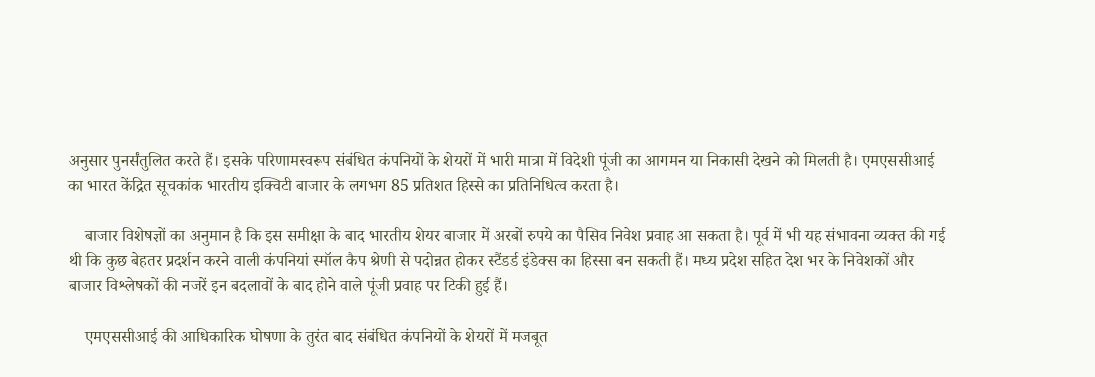अनुसार पुनर्संतुलित करते हैं। इसके परिणामस्वरूप संबंधित कंपनियों के शेयरों में भारी मात्रा में विदेशी पूंजी का आगमन या निकासी देखने को मिलती है। एमएससीआई का भारत केंद्रित सूचकांक भारतीय इक्विटी बाजार के लगभग 85 प्रतिशत हिस्से का प्रतिनिधित्व करता है।

    बाजार विशेषज्ञों का अनुमान है कि इस समीक्षा के बाद भारतीय शेयर बाजार में अरबों रुपये का पैसिव निवेश प्रवाह आ सकता है। पूर्व में भी यह संभावना व्यक्त की गई थी कि कुछ बेहतर प्रदर्शन करने वाली कंपनियां स्मॉल कैप श्रेणी से पदोन्नत होकर स्टैंडर्ड इंडेक्स का हिस्सा बन सकती हैं। मध्य प्रदेश सहित देश भर के निवेशकों और बाजार विश्लेषकों की नजरें इन बदलावों के बाद होने वाले पूंजी प्रवाह पर टिकी हुई हैं।

    एमएससीआई की आधिकारिक घोषणा के तुरंत बाद संबंधित कंपनियों के शेयरों में मजबूत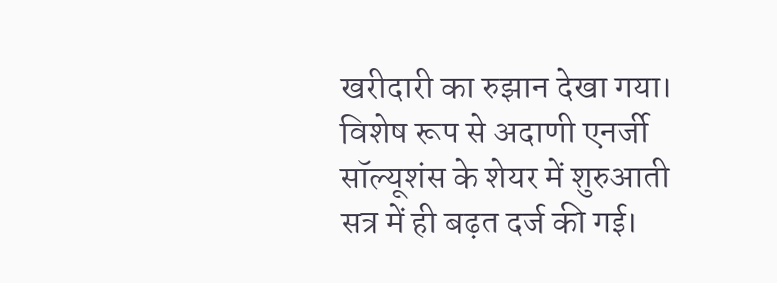खरीदारी का रुझान देखा गया। विशेष रूप से अदाणी एनर्जी सॉल्यूशंस के शेयर में शुरुआती सत्र में ही बढ़त दर्ज की गई।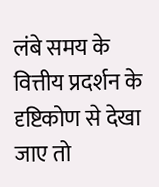लंबे समय के वित्तीय प्रदर्शन के दृष्टिकोण से देखा जाए तो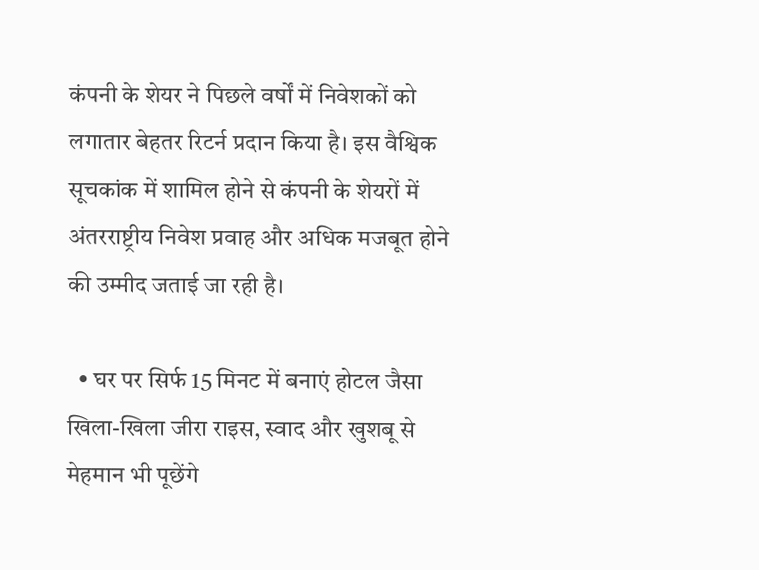कंपनी के शेयर ने पिछले वर्षों में निवेशकों को लगातार बेहतर रिटर्न प्रदान किया है। इस वैश्विक सूचकांक में शामिल होने से कंपनी के शेयरों में अंतरराष्ट्रीय निवेश प्रवाह और अधिक मजबूत होने की उम्मीद जताई जा रही है।

  • घर पर सिर्फ 15 मिनट में बनाएं होटल जैसा खिला-खिला जीरा राइस, स्वाद और खुशबू से मेहमान भी पूछेंगे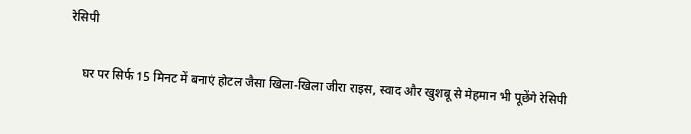रेसिपी

    घर पर सिर्फ 15 मिनट में बनाएं होटल जैसा खिला-खिला जीरा राइस, स्वाद और खुशबू से मेहमान भी पूछेंगे रेसिपी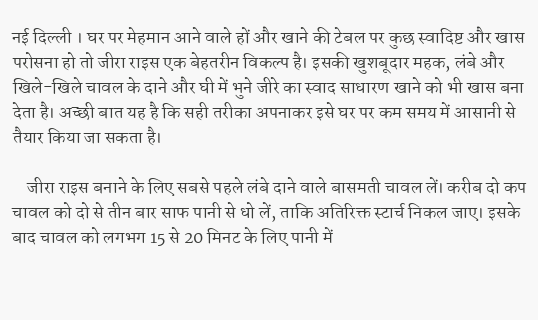नई दिल्ली । घर पर मेहमान आने वाले हों और खाने की टेबल पर कुछ स्वादिष्ट और खास परोसना हो तो जीरा राइस एक बेहतरीन विकल्प है। इसकी खुशबूदार महक, लंबे और खिले-खिले चावल के दाने और घी में भुने जीरे का स्वाद साधारण खाने को भी खास बना देता है। अच्छी बात यह है कि सही तरीका अपनाकर इसे घर पर कम समय में आसानी से तैयार किया जा सकता है।

    जीरा राइस बनाने के लिए सबसे पहले लंबे दाने वाले बासमती चावल लें। करीब दो कप चावल को दो से तीन बार साफ पानी से धो लें, ताकि अतिरिक्त स्टार्च निकल जाए। इसके बाद चावल को लगभग 15 से 20 मिनट के लिए पानी में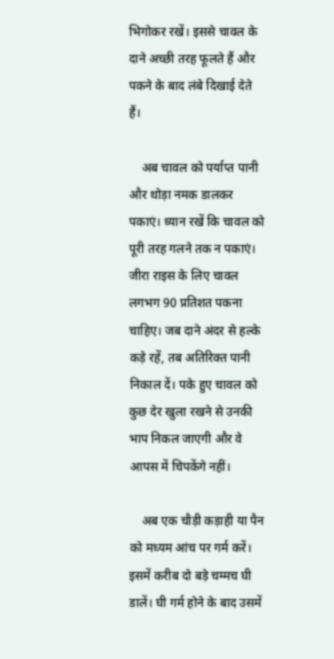भिगोकर रखें। इससे चावल के दाने अच्छी तरह फूलते हैं और पकने के बाद लंबे दिखाई देते हैं।

    अब चावल को पर्याप्त पानी और थोड़ा नमक डालकर पकाएं। ध्यान रखें कि चावल को पूरी तरह गलने तक न पकाएं। जीरा राइस के लिए चावल लगभग 90 प्रतिशत पकना चाहिए। जब दाने अंदर से हल्के कड़े रहें, तब अतिरिक्त पानी निकाल दें। पके हुए चावल को कुछ देर खुला रखने से उनकी भाप निकल जाएगी और वे आपस में चिपकेंगे नहीं।

    अब एक चौड़ी कड़ाही या पैन को मध्यम आंच पर गर्म करें। इसमें करीब दो बड़े चम्मच घी डालें। घी गर्म होने के बाद उसमें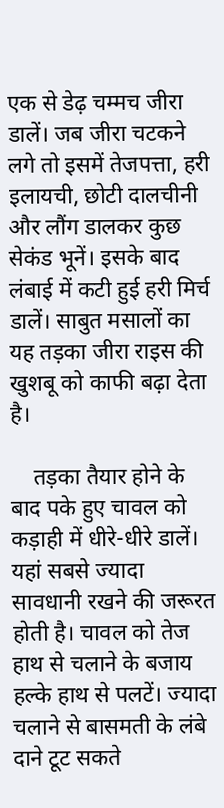एक से डेढ़ चम्मच जीरा डालें। जब जीरा चटकने लगे तो इसमें तेजपत्ता, हरी इलायची, छोटी दालचीनी और लौंग डालकर कुछ सेकंड भूनें। इसके बाद लंबाई में कटी हुई हरी मिर्च डालें। साबुत मसालों का यह तड़का जीरा राइस की खुशबू को काफी बढ़ा देता है।

    तड़का तैयार होने के बाद पके हुए चावल को कड़ाही में धीरे-धीरे डालें। यहां सबसे ज्यादा सावधानी रखने की जरूरत होती है। चावल को तेज हाथ से चलाने के बजाय हल्के हाथ से पलटें। ज्यादा चलाने से बासमती के लंबे दाने टूट सकते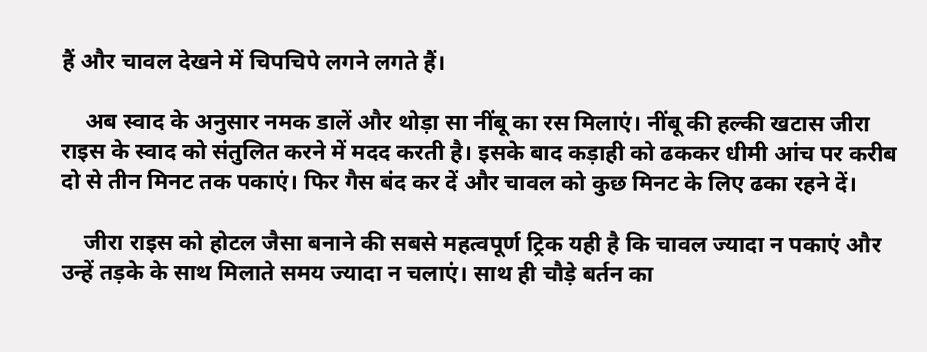हैं और चावल देखने में चिपचिपे लगने लगते हैं।

    अब स्वाद के अनुसार नमक डालें और थोड़ा सा नींबू का रस मिलाएं। नींबू की हल्की खटास जीरा राइस के स्वाद को संतुलित करने में मदद करती है। इसके बाद कड़ाही को ढककर धीमी आंच पर करीब दो से तीन मिनट तक पकाएं। फिर गैस बंद कर दें और चावल को कुछ मिनट के लिए ढका रहने दें।

    जीरा राइस को होटल जैसा बनाने की सबसे महत्वपूर्ण ट्रिक यही है कि चावल ज्यादा न पकाएं और उन्हें तड़के के साथ मिलाते समय ज्यादा न चलाएं। साथ ही चौड़े बर्तन का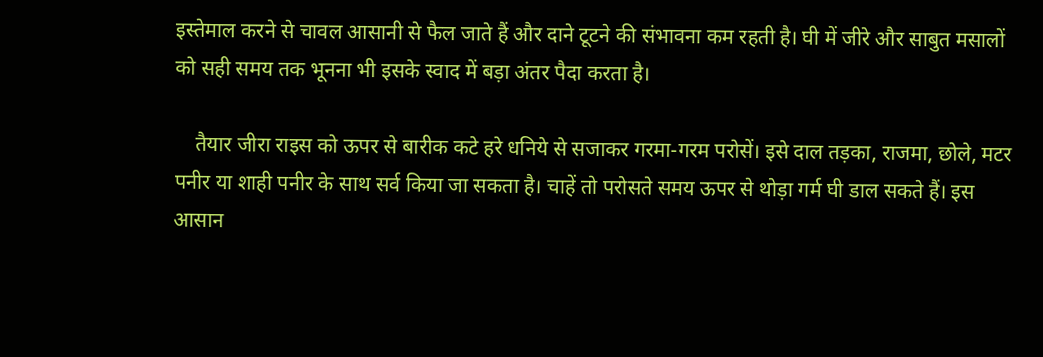इस्तेमाल करने से चावल आसानी से फैल जाते हैं और दाने टूटने की संभावना कम रहती है। घी में जीरे और साबुत मसालों को सही समय तक भूनना भी इसके स्वाद में बड़ा अंतर पैदा करता है।

    तैयार जीरा राइस को ऊपर से बारीक कटे हरे धनिये से सजाकर गरमा-गरम परोसें। इसे दाल तड़का, राजमा, छोले, मटर पनीर या शाही पनीर के साथ सर्व किया जा सकता है। चाहें तो परोसते समय ऊपर से थोड़ा गर्म घी डाल सकते हैं। इस आसान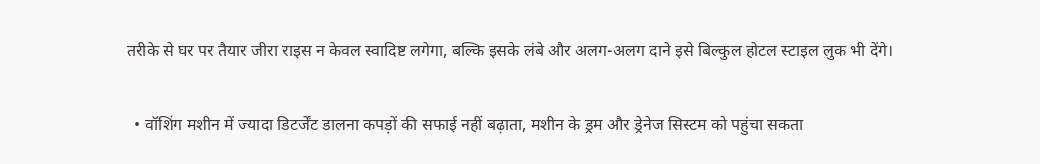तरीके से घर पर तैयार जीरा राइस न केवल स्वादिष्ट लगेगा, बल्कि इसके लंबे और अलग-अलग दाने इसे बिल्कुल होटल स्टाइल लुक भी देंगे।

  • वॉशिंग मशीन में ज्यादा डिटर्जेंट डालना कपड़ों की सफाई नहीं बढ़ाता, मशीन के ड्रम और ड्रेनेज सिस्टम को पहुंचा सकता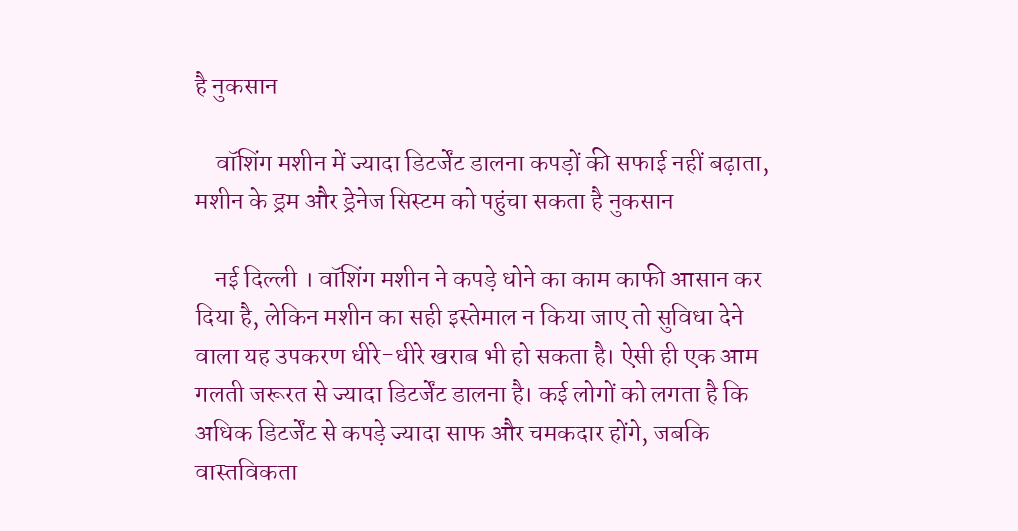है नुकसान

    वॉशिंग मशीन में ज्यादा डिटर्जेंट डालना कपड़ों की सफाई नहीं बढ़ाता, मशीन के ड्रम और ड्रेनेज सिस्टम को पहुंचा सकता है नुकसान

    नई दिल्ली । वॉशिंग मशीन ने कपड़े धोने का काम काफी आसान कर दिया है, लेकिन मशीन का सही इस्तेमाल न किया जाए तो सुविधा देने वाला यह उपकरण धीरे-धीरे खराब भी हो सकता है। ऐसी ही एक आम गलती जरूरत से ज्यादा डिटर्जेंट डालना है। कई लोगों को लगता है कि अधिक डिटर्जेंट से कपड़े ज्यादा साफ और चमकदार होंगे, जबकि वास्तविकता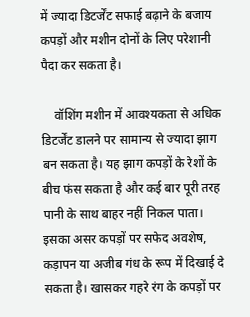में ज्यादा डिटर्जेंट सफाई बढ़ाने के बजाय कपड़ों और मशीन दोनों के लिए परेशानी पैदा कर सकता है।

    वॉशिंग मशीन में आवश्यकता से अधिक डिटर्जेंट डालने पर सामान्य से ज्यादा झाग बन सकता है। यह झाग कपड़ों के रेशों के बीच फंस सकता है और कई बार पूरी तरह पानी के साथ बाहर नहीं निकल पाता। इसका असर कपड़ों पर सफेद अवशेष, कड़ापन या अजीब गंध के रूप में दिखाई दे सकता है। खासकर गहरे रंग के कपड़ों पर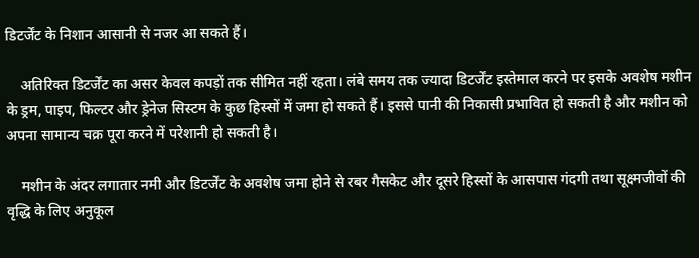डिटर्जेंट के निशान आसानी से नजर आ सकते हैं।

    अतिरिक्त डिटर्जेंट का असर केवल कपड़ों तक सीमित नहीं रहता। लंबे समय तक ज्यादा डिटर्जेंट इस्तेमाल करने पर इसके अवशेष मशीन के ड्रम, पाइप, फिल्टर और ड्रेनेज सिस्टम के कुछ हिस्सों में जमा हो सकते हैं। इससे पानी की निकासी प्रभावित हो सकती है और मशीन को अपना सामान्य चक्र पूरा करने में परेशानी हो सकती है।

    मशीन के अंदर लगातार नमी और डिटर्जेंट के अवशेष जमा होने से रबर गैसकेट और दूसरे हिस्सों के आसपास गंदगी तथा सूक्ष्मजीवों की वृद्धि के लिए अनुकूल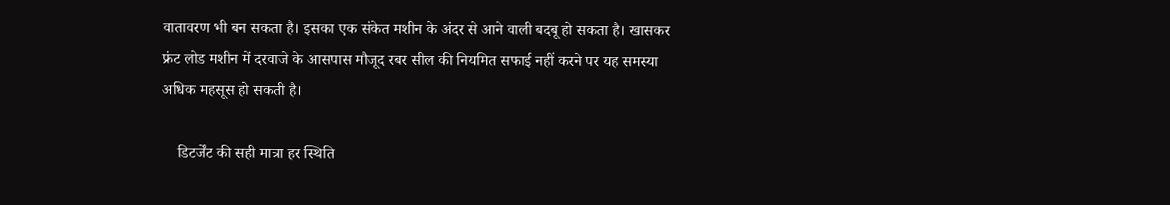वातावरण भी बन सकता है। इसका एक संकेत मशीन के अंदर से आने वाली बदबू हो सकता है। खासकर फ्रंट लोड मशीन में दरवाजे के आसपास मौजूद रबर सील की नियमित सफाई नहीं करने पर यह समस्या अधिक महसूस हो सकती है।

    डिटर्जेंट की सही मात्रा हर स्थिति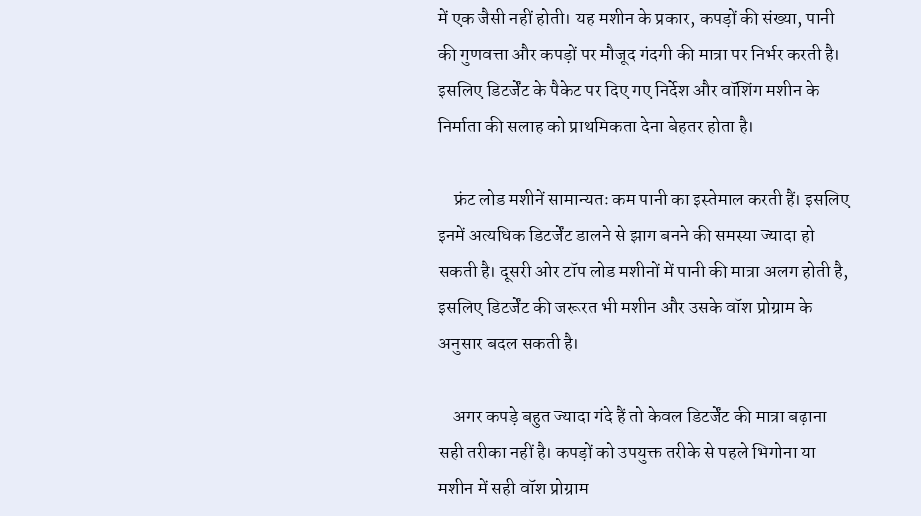में एक जैसी नहीं होती। यह मशीन के प्रकार, कपड़ों की संख्या, पानी की गुणवत्ता और कपड़ों पर मौजूद गंदगी की मात्रा पर निर्भर करती है। इसलिए डिटर्जेंट के पैकेट पर दिए गए निर्देश और वॉशिंग मशीन के निर्माता की सलाह को प्राथमिकता देना बेहतर होता है।

    फ्रंट लोड मशीनें सामान्यतः कम पानी का इस्तेमाल करती हैं। इसलिए इनमें अत्यधिक डिटर्जेंट डालने से झाग बनने की समस्या ज्यादा हो सकती है। दूसरी ओर टॉप लोड मशीनों में पानी की मात्रा अलग होती है, इसलिए डिटर्जेंट की जरूरत भी मशीन और उसके वॉश प्रोग्राम के अनुसार बदल सकती है।

    अगर कपड़े बहुत ज्यादा गंदे हैं तो केवल डिटर्जेंट की मात्रा बढ़ाना सही तरीका नहीं है। कपड़ों को उपयुक्त तरीके से पहले भिगोना या मशीन में सही वॉश प्रोग्राम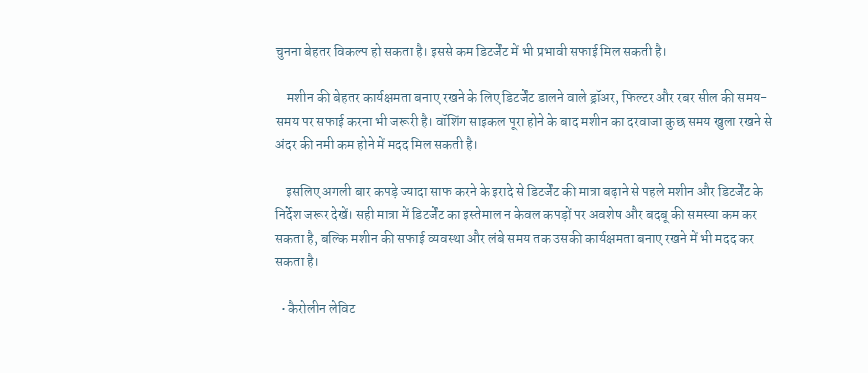चुनना बेहतर विकल्प हो सकता है। इससे कम डिटर्जेंट में भी प्रभावी सफाई मिल सकती है।

    मशीन की बेहतर कार्यक्षमता बनाए रखने के लिए डिटर्जेंट डालने वाले ड्रॉअर, फिल्टर और रबर सील की समय-समय पर सफाई करना भी जरूरी है। वॉशिंग साइकल पूरा होने के बाद मशीन का दरवाजा कुछ समय खुला रखने से अंदर की नमी कम होने में मदद मिल सकती है।

    इसलिए अगली बार कपड़े ज्यादा साफ करने के इरादे से डिटर्जेंट की मात्रा बढ़ाने से पहले मशीन और डिटर्जेंट के निर्देश जरूर देखें। सही मात्रा में डिटर्जेंट का इस्तेमाल न केवल कपड़ों पर अवशेष और बदबू की समस्या कम कर सकता है, बल्कि मशीन की सफाई व्यवस्था और लंबे समय तक उसकी कार्यक्षमता बनाए रखने में भी मदद कर सकता है।

  • कैरोलीन लेविट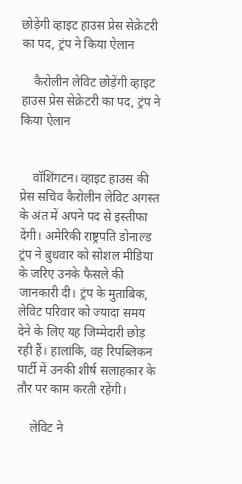छोड़ेंगी व्हाइट हाउस प्रेस सेक्रेटरी का पद, ट्रंप ने किया ऐलान

    कैरोलीन लेविट छोड़ेंगी व्हाइट हाउस प्रेस सेक्रेटरी का पद, ट्रंप ने किया ऐलान


    वॉशिंगटन। व्हाइट हाउस की प्रेस सचिव कैरोलीन लेविट अगस्त के अंत में अपने पद से इस्तीफा देंगी। अमेरिकी राष्ट्रपति डोनाल्ड ट्रंप ने बुधवार को सोशल मीडिया के जरिए उनके फैसले की जानकारी दी। ट्रंप के मुताबिक, लेविट परिवार को ज्यादा समय देने के लिए यह जिम्मेदारी छोड़ रही हैं। हालांकि, वह रिपब्लिकन पार्टी में उनकी शीर्ष सलाहकार के तौर पर काम करती रहेंगी।

    लेविट ने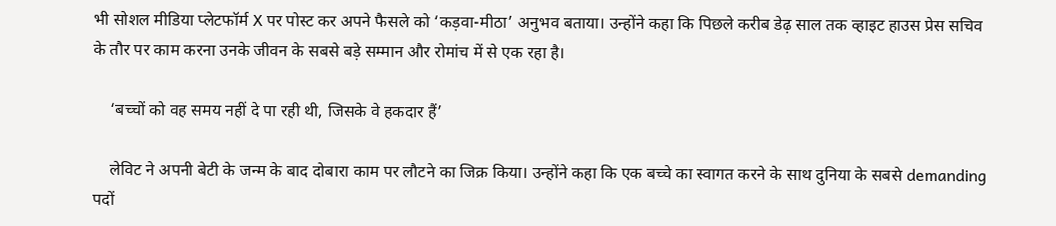भी सोशल मीडिया प्लेटफॉर्म X पर पोस्ट कर अपने फैसले को ‘कड़वा-मीठा’ अनुभव बताया। उन्होंने कहा कि पिछले करीब डेढ़ साल तक व्हाइट हाउस प्रेस सचिव के तौर पर काम करना उनके जीवन के सबसे बड़े सम्मान और रोमांच में से एक रहा है।

    ‘बच्चों को वह समय नहीं दे पा रही थी, जिसके वे हकदार हैं’

    लेविट ने अपनी बेटी के जन्म के बाद दोबारा काम पर लौटने का जिक्र किया। उन्होंने कहा कि एक बच्चे का स्वागत करने के साथ दुनिया के सबसे demanding पदों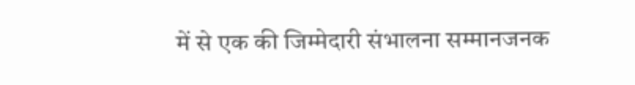में से एक की जिम्मेदारी संभालना सम्मानजनक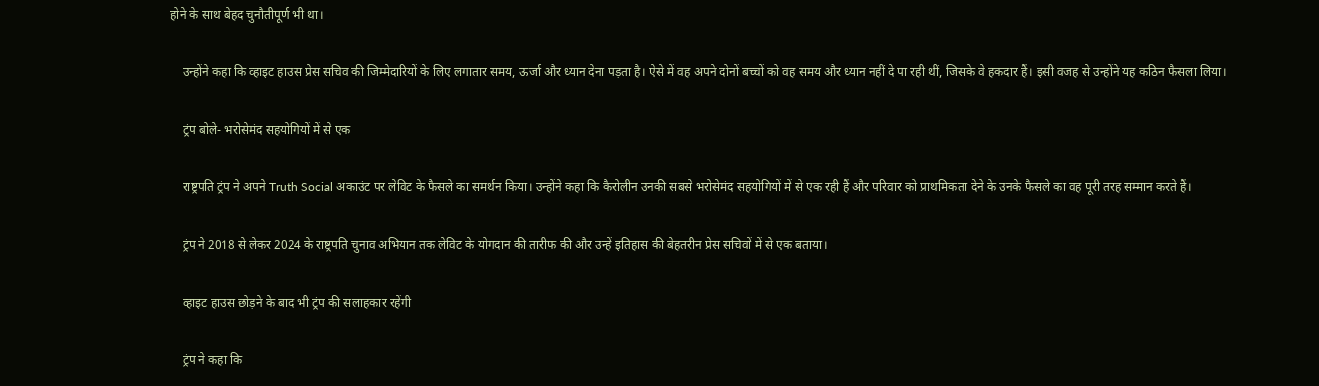होने के साथ बेहद चुनौतीपूर्ण भी था।

    उन्होंने कहा कि व्हाइट हाउस प्रेस सचिव की जिम्मेदारियों के लिए लगातार समय, ऊर्जा और ध्यान देना पड़ता है। ऐसे में वह अपने दोनों बच्चों को वह समय और ध्यान नहीं दे पा रही थीं, जिसके वे हकदार हैं। इसी वजह से उन्होंने यह कठिन फैसला लिया।

    ट्रंप बोले- भरोसेमंद सहयोगियों में से एक

    राष्ट्रपति ट्रंप ने अपने Truth Social अकाउंट पर लेविट के फैसले का समर्थन किया। उन्होंने कहा कि कैरोलीन उनकी सबसे भरोसेमंद सहयोगियों में से एक रही हैं और परिवार को प्राथमिकता देने के उनके फैसले का वह पूरी तरह सम्मान करते हैं।

    ट्रंप ने 2018 से लेकर 2024 के राष्ट्रपति चुनाव अभियान तक लेविट के योगदान की तारीफ की और उन्हें इतिहास की बेहतरीन प्रेस सचिवों में से एक बताया।

    व्हाइट हाउस छोड़ने के बाद भी ट्रंप की सलाहकार रहेंगी

    ट्रंप ने कहा कि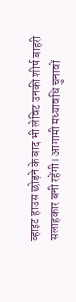व्हाइट हाउस छोड़ने के बाद भी लेविट उनकी शीर्ष बाहरी सलाहकार बनी रहेंगी। आगामी मध्यावधि चुनावों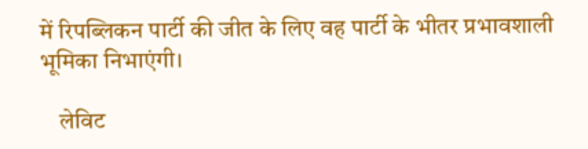में रिपब्लिकन पार्टी की जीत के लिए वह पार्टी के भीतर प्रभावशाली भूमिका निभाएंगी।

    लेविट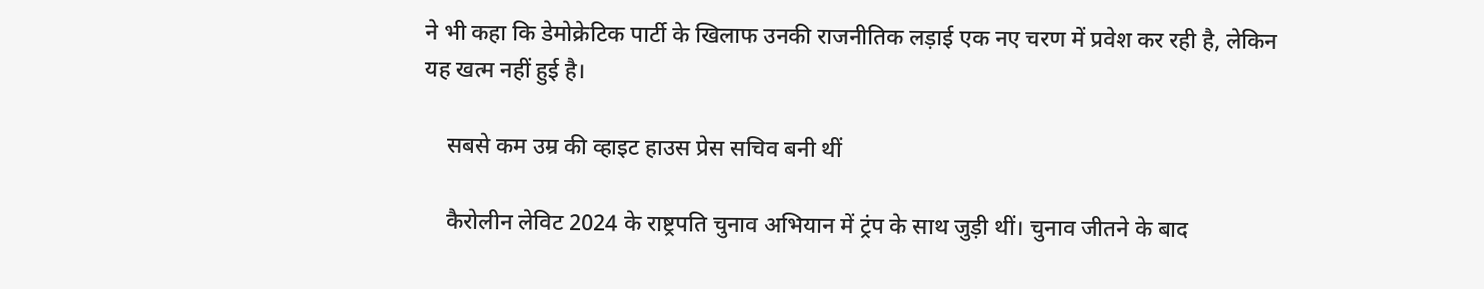ने भी कहा कि डेमोक्रेटिक पार्टी के खिलाफ उनकी राजनीतिक लड़ाई एक नए चरण में प्रवेश कर रही है, लेकिन यह खत्म नहीं हुई है।

    सबसे कम उम्र की व्हाइट हाउस प्रेस सचिव बनी थीं

    कैरोलीन लेविट 2024 के राष्ट्रपति चुनाव अभियान में ट्रंप के साथ जुड़ी थीं। चुनाव जीतने के बाद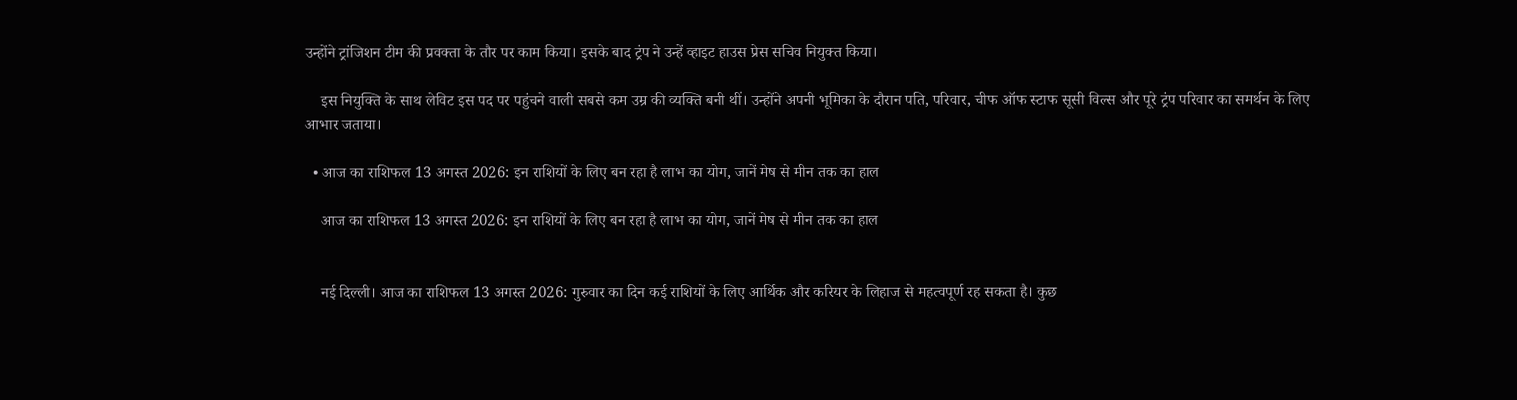उन्होंने ट्रांजिशन टीम की प्रवक्ता के तौर पर काम किया। इसके बाद ट्रंप ने उन्हें व्हाइट हाउस प्रेस सचिव नियुक्त किया।

    इस नियुक्ति के साथ लेविट इस पद पर पहुंचने वाली सबसे कम उम्र की व्यक्ति बनी थीं। उन्होंने अपनी भूमिका के दौरान पति, परिवार, चीफ ऑफ स्टाफ सूसी विल्स और पूरे ट्रंप परिवार का समर्थन के लिए आभार जताया।

  • आज का राशिफल 13 अगस्त 2026: इन राशियों के लिए बन रहा है लाभ का योग, जानें मेष से मीन तक का हाल

    आज का राशिफल 13 अगस्त 2026: इन राशियों के लिए बन रहा है लाभ का योग, जानें मेष से मीन तक का हाल


    नई दिल्ली। आज का राशिफल 13 अगस्त 2026: गुरुवार का दिन कई राशियों के लिए आर्थिक और करियर के लिहाज से महत्वपूर्ण रह सकता है। कुछ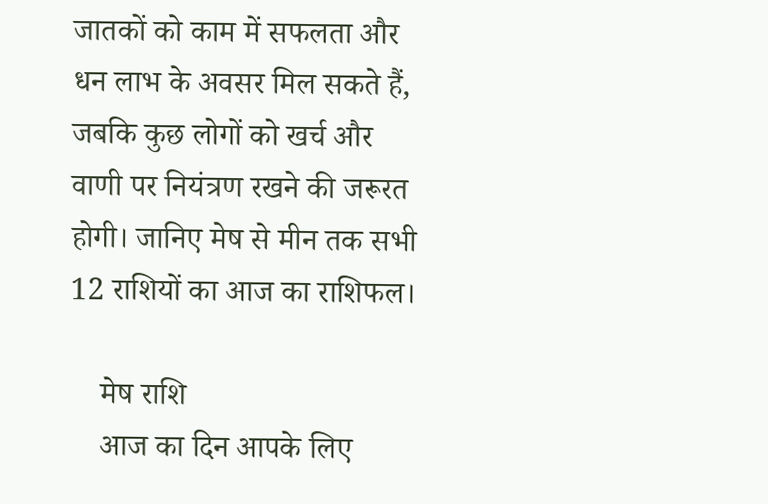जातकों को काम में सफलता और धन लाभ के अवसर मिल सकते हैं, जबकि कुछ लोगों को खर्च और वाणी पर नियंत्रण रखने की जरूरत होगी। जानिए मेष से मीन तक सभी 12 राशियों का आज का राशिफल।

    मेष राशि
    आज का दिन आपके लिए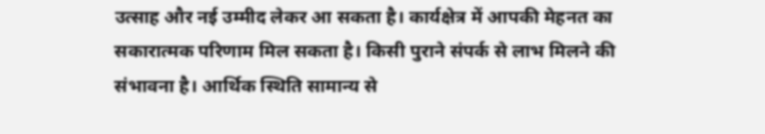उत्साह और नई उम्मीद लेकर आ सकता है। कार्यक्षेत्र में आपकी मेहनत का सकारात्मक परिणाम मिल सकता है। किसी पुराने संपर्क से लाभ मिलने की संभावना है। आर्थिक स्थिति सामान्य से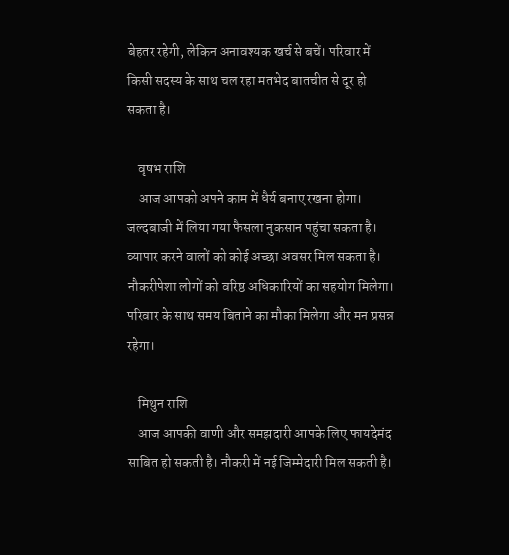बेहतर रहेगी, लेकिन अनावश्यक खर्च से बचें। परिवार में किसी सदस्य के साथ चल रहा मतभेद बातचीत से दूर हो सकता है।

    वृषभ राशि
    आज आपको अपने काम में धैर्य बनाए रखना होगा। जल्दबाजी में लिया गया फैसला नुकसान पहुंचा सकता है। व्यापार करने वालों को कोई अच्छा अवसर मिल सकता है। नौकरीपेशा लोगों को वरिष्ठ अधिकारियों का सहयोग मिलेगा। परिवार के साथ समय बिताने का मौका मिलेगा और मन प्रसन्न रहेगा।

    मिथुन राशि
    आज आपकी वाणी और समझदारी आपके लिए फायदेमंद साबित हो सकती है। नौकरी में नई जिम्मेदारी मिल सकती है।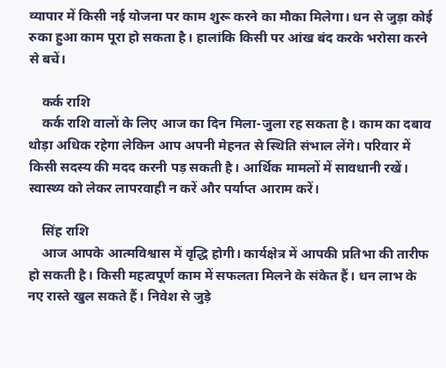व्यापार में किसी नई योजना पर काम शुरू करने का मौका मिलेगा। धन से जुड़ा कोई रुका हुआ काम पूरा हो सकता है। हालांकि किसी पर आंख बंद करके भरोसा करने से बचें।

    कर्क राशि
    कर्क राशि वालों के लिए आज का दिन मिला-जुला रह सकता है। काम का दबाव थोड़ा अधिक रहेगा लेकिन आप अपनी मेहनत से स्थिति संभाल लेंगे। परिवार में किसी सदस्य की मदद करनी पड़ सकती है। आर्थिक मामलों में सावधानी रखें। स्वास्थ्य को लेकर लापरवाही न करें और पर्याप्त आराम करें।

    सिंह राशि
    आज आपके आत्मविश्वास में वृद्धि होगी। कार्यक्षेत्र में आपकी प्रतिभा की तारीफ हो सकती है। किसी महत्वपूर्ण काम में सफलता मिलने के संकेत हैं। धन लाभ के नए रास्ते खुल सकते हैं। निवेश से जुड़े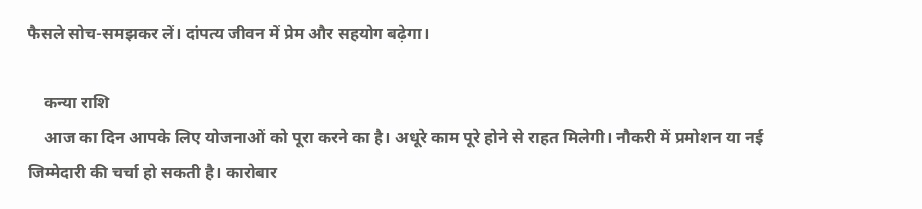फैसले सोच-समझकर लें। दांपत्य जीवन में प्रेम और सहयोग बढ़ेगा।

    कन्या राशि
    आज का दिन आपके लिए योजनाओं को पूरा करने का है। अधूरे काम पूरे होने से राहत मिलेगी। नौकरी में प्रमोशन या नई जिम्मेदारी की चर्चा हो सकती है। कारोबार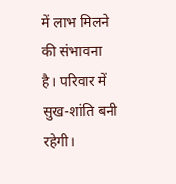में लाभ मिलने की संभावना है। परिवार में सुख-शांति बनी रहेगी।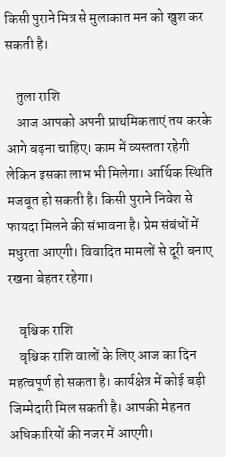किसी पुराने मित्र से मुलाकात मन को खुश कर सकती है।

    तुला राशि
    आज आपको अपनी प्राथमिकताएं तय करके आगे बढ़ना चाहिए। काम में व्यस्तता रहेगी लेकिन इसका लाभ भी मिलेगा। आर्थिक स्थिति मजबूत हो सकती है। किसी पुराने निवेश से फायदा मिलने की संभावना है। प्रेम संबंधों में मधुरता आएगी। विवादित मामलों से दूरी बनाए रखना बेहतर रहेगा।

    वृश्चिक राशि
    वृश्चिक राशि वालों के लिए आज का दिन महत्वपूर्ण हो सकता है। कार्यक्षेत्र में कोई बड़ी जिम्मेदारी मिल सकती है। आपकी मेहनत अधिकारियों की नजर में आएगी।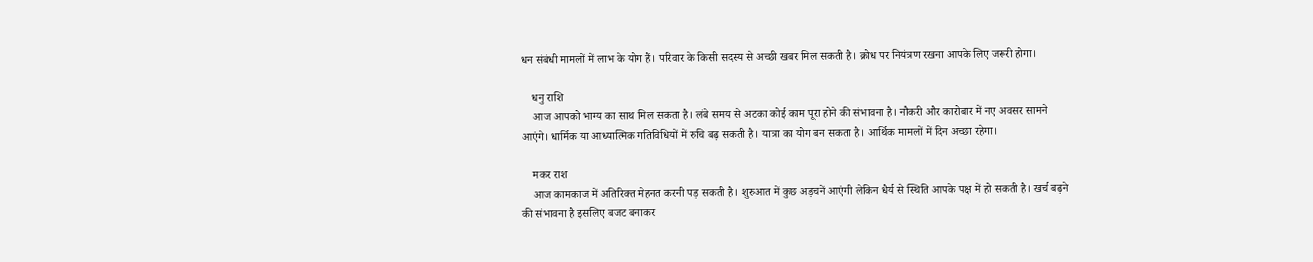धन संबंधी मामलों में लाभ के योग हैं। परिवार के किसी सदस्य से अच्छी खबर मिल सकती है। क्रोध पर नियंत्रण रखना आपके लिए जरूरी होगा।

    धनु राशि
    आज आपको भाग्य का साथ मिल सकता है। लंबे समय से अटका कोई काम पूरा होने की संभावना है। नौकरी और कारोबार में नए अवसर सामने आएंगे। धार्मिक या आध्यात्मिक गतिविधियों में रुचि बढ़ सकती है। यात्रा का योग बन सकता है। आर्थिक मामलों में दिन अच्छा रहेगा।

    मकर राश
    आज कामकाज में अतिरिक्त मेहनत करनी पड़ सकती है। शुरुआत में कुछ अड़चनें आएंगी लेकिन धैर्य से स्थिति आपके पक्ष में हो सकती है। खर्च बढ़ने की संभावना है इसलिए बजट बनाकर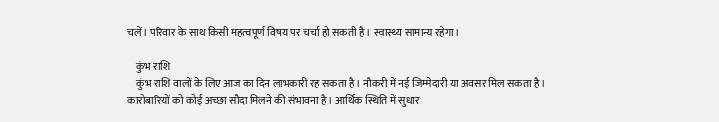चलें। परिवार के साथ किसी महत्वपूर्ण विषय पर चर्चा हो सकती है। स्वास्थ्य सामान्य रहेगा।

    कुंभ राशि
    कुंभ राशि वालों के लिए आज का दिन लाभकारी रह सकता है। नौकरी में नई जिम्मेदारी या अवसर मिल सकता है। कारोबारियों को कोई अच्छा सौदा मिलने की संभावना है। आर्थिक स्थिति में सुधार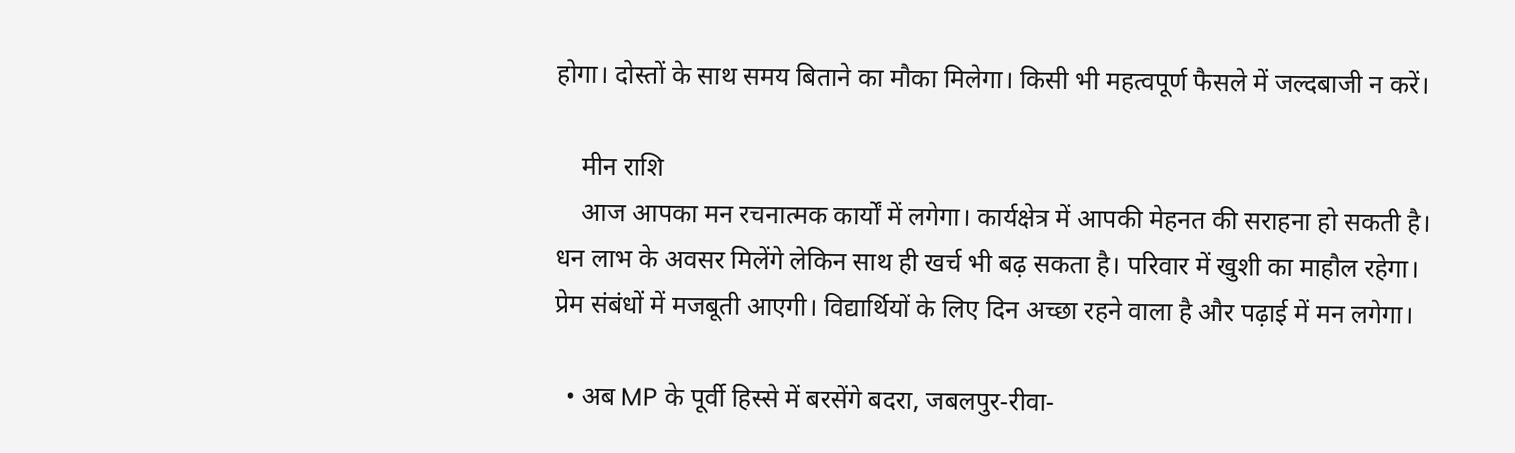होगा। दोस्तों के साथ समय बिताने का मौका मिलेगा। किसी भी महत्वपूर्ण फैसले में जल्दबाजी न करें।

    मीन राशि
    आज आपका मन रचनात्मक कार्यों में लगेगा। कार्यक्षेत्र में आपकी मेहनत की सराहना हो सकती है। धन लाभ के अवसर मिलेंगे लेकिन साथ ही खर्च भी बढ़ सकता है। परिवार में खुशी का माहौल रहेगा। प्रेम संबंधों में मजबूती आएगी। विद्यार्थियों के लिए दिन अच्छा रहने वाला है और पढ़ाई में मन लगेगा।

  • अब MP के पूर्वी हिस्से में बरसेंगे बदरा, जबलपुर-रीवा-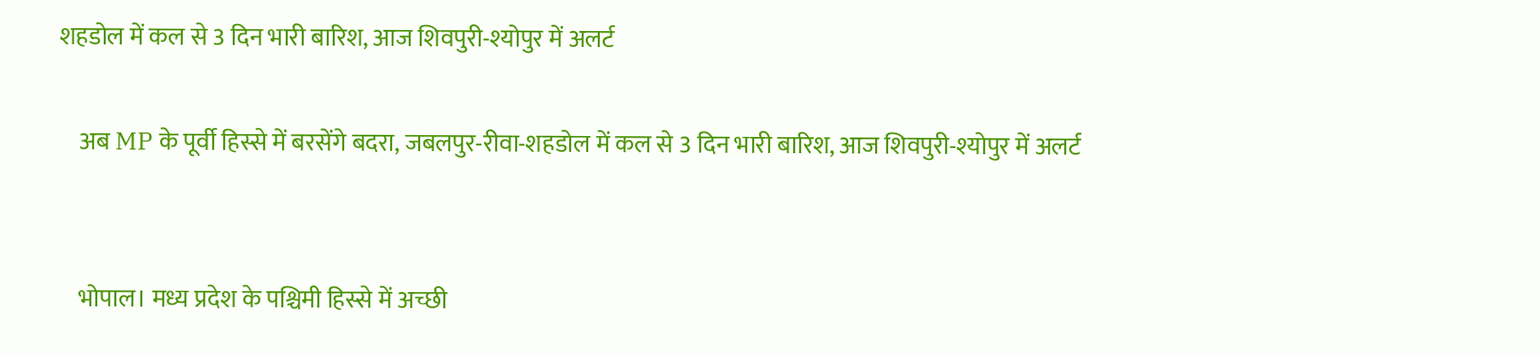शहडोल में कल से 3 दिन भारी बारिश, आज शिवपुरी-श्योपुर में अलर्ट

    अब MP के पूर्वी हिस्से में बरसेंगे बदरा, जबलपुर-रीवा-शहडोल में कल से 3 दिन भारी बारिश, आज शिवपुरी-श्योपुर में अलर्ट


    भोपाल। मध्य प्रदेश के पश्चिमी हिस्से में अच्छी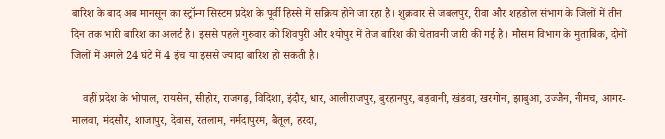बारिश के बाद अब मानसून का स्ट्रॉन्ग सिस्टम प्रदेश के पूर्वी हिस्से में सक्रिय होने जा रहा है। शुक्रवार से जबलपुर, रीवा और शहडोल संभाग के जिलों में तीन दिन तक भारी बारिश का अलर्ट है। इससे पहले गुरुवार को शिवपुरी और श्योपुर में तेज बारिश की चेतावनी जारी की गई है। मौसम विभाग के मुताबिक, दोनों जिलों में अगले 24 घंटे में 4 इंच या इससे ज्यादा बारिश हो सकती है।

    वहीं प्रदेश के भोपाल, रायसेन, सीहोर, राजगढ़, विदिशा, इंदौर, धार, आलीराजपुर, बुरहानपुर, बड़वानी, खंडवा, खरगोन, झाबुआ, उज्जैन, नीमच, आगर-मालवा, मंदसौर, शाजापुर, देवास, रतलाम, नर्मदापुरम, बैतूल, हरदा,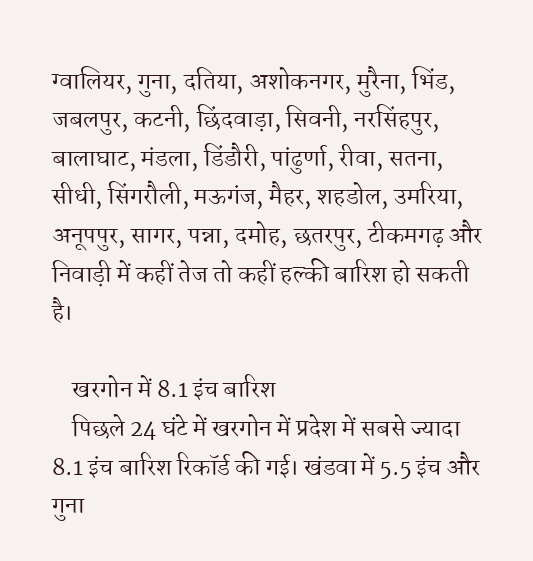ग्वालियर, गुना, दतिया, अशोकनगर, मुरैना, भिंड, जबलपुर, कटनी, छिंदवाड़ा, सिवनी, नरसिंहपुर, बालाघाट, मंडला, डिंडौरी, पांढुर्णा, रीवा, सतना, सीधी, सिंगरौली, मऊगंज, मैहर, शहडोल, उमरिया, अनूपपुर, सागर, पन्ना, दमोह, छतरपुर, टीकमगढ़ और निवाड़ी में कहीं तेज तो कहीं हल्की बारिश हो सकती है।

    खरगोन में 8.1 इंच बारिश
    पिछले 24 घंटे में खरगोन में प्रदेश में सबसे ज्यादा 8.1 इंच बारिश रिकॉर्ड की गई। खंडवा में 5.5 इंच और गुना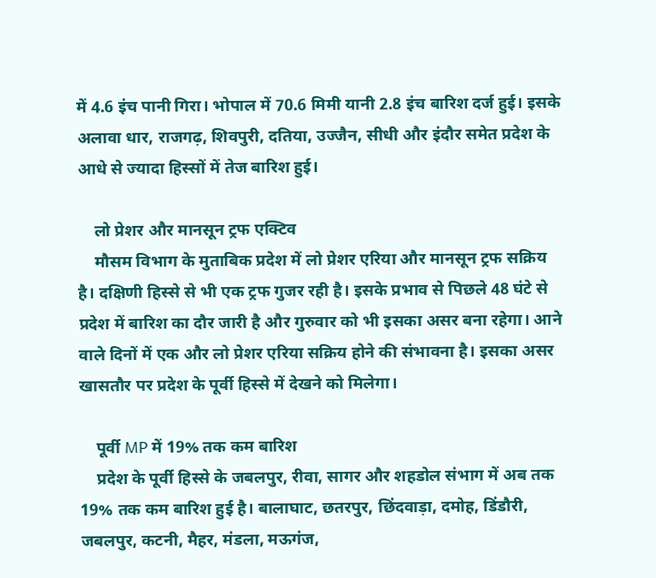में 4.6 इंच पानी गिरा। भोपाल में 70.6 मिमी यानी 2.8 इंच बारिश दर्ज हुई। इसके अलावा धार, राजगढ़, शिवपुरी, दतिया, उज्जैन, सीधी और इंदौर समेत प्रदेश के आधे से ज्यादा हिस्सों में तेज बारिश हुई।

    लो प्रेशर और मानसून ट्रफ एक्टिव
    मौसम विभाग के मुताबिक प्रदेश में लो प्रेशर एरिया और मानसून ट्रफ सक्रिय है। दक्षिणी हिस्से से भी एक ट्रफ गुजर रही है। इसके प्रभाव से पिछले 48 घंटे से प्रदेश में बारिश का दौर जारी है और गुरुवार को भी इसका असर बना रहेगा। आने वाले दिनों में एक और लो प्रेशर एरिया सक्रिय होने की संभावना है। इसका असर खासतौर पर प्रदेश के पूर्वी हिस्से में देखने को मिलेगा।

    पूर्वी MP में 19% तक कम बारिश
    प्रदेश के पूर्वी हिस्से के जबलपुर, रीवा, सागर और शहडोल संभाग में अब तक 19% तक कम बारिश हुई है। बालाघाट, छतरपुर, छिंदवाड़ा, दमोह, डिंडौरी, जबलपुर, कटनी, मैहर, मंडला, मऊगंज,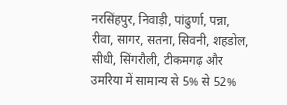नरसिंहपुर, निवाड़ी, पांढुर्णा, पन्ना, रीवा, सागर, सतना, सिवनी, शहडोल, सीधी, सिंगरौली, टीकमगढ़ और उमरिया में सामान्य से 5% से 52%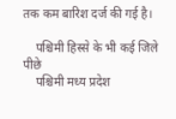तक कम बारिश दर्ज की गई है।

    पश्चिमी हिस्से के भी कई जिले पीछे
    पश्चिमी मध्य प्रदेश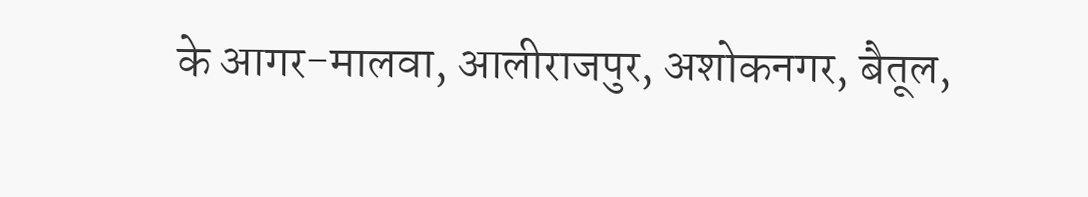के आगर-मालवा, आलीराजपुर, अशोकनगर, बैतूल,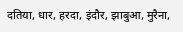दतिया, धार, हरदा, इंदौर, झाबुआ, मुरैना,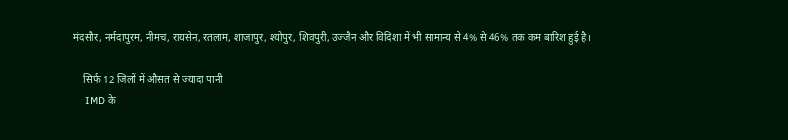मंदसौर, नर्मदापुरम, नीमच, रायसेन, रतलाम, शाजापुर, श्योपुर, शिवपुरी, उज्जैन और विदिशा में भी सामान्य से 4% से 46% तक कम बारिश हुई है।

    सिर्फ 12 जिलों में औसत से ज्यादा पानी
    IMD के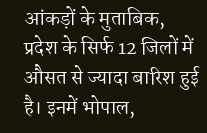आंकड़ों के मुताबिक, प्रदेश के सिर्फ 12 जिलों में औसत से ज्यादा बारिश हुई है। इनमें भोपाल,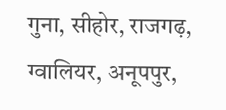गुना, सीहोर, राजगढ़, ग्वालियर, अनूपपुर,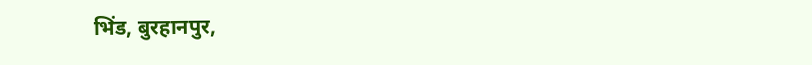भिंड, बुरहानपुर,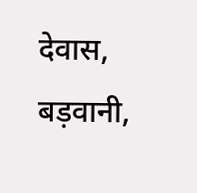देवास, बड़वानी,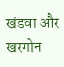खंडवा और खरगोन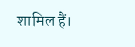शामिल हैं।